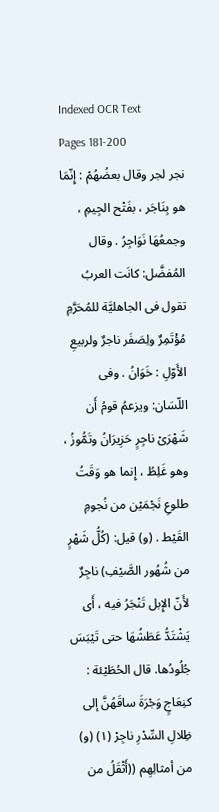Indexed OCR Text
Pages 181-200
نجر لجر وقال بعضُهُمْ : إِنّمَا هو بِنَاجَر ، بفَتْح الجِيمِ ، وجمعُهَا نَوَاجِرُ . وقال المُفضَّل: كانَت العربُ تقول فى الجاهليَّة للمُحَرَّمِ مُؤْتَمِرٌ ولِصَفَر ناجرٌ ولربيعِ الأَوّلِ : خَوَانُ . وفى اللّسَان: ويزعمُ قومُ أَن شَهْرَىْ ناجِرٍ حَزِيرَانُ وتَمُّوزُ ، وهو غَلِطُ ، إِنما هو وَقَتُ طلوعِ نَجْمَيْن من نُجومِ القَيْط . (و) قيل: (كُلُّ شَهْرٍ من شُهُور الصَّيْفِ) ناجِرٌ لأَنّ الإِبل تَنْجَرُ فيه ، أَى يَشْتَدُّ عَطَشُهَا حتى تَيْبَسَ جُلُودُها. قال الحُطَيْئة : كنِعَاجٍ وَجْرَةَ ساقَهُنَّ إلى ظِلالِ السِّدْرِ ناجِرْ (١) (و) من أمثالِهِم ((أَثْقَلُ من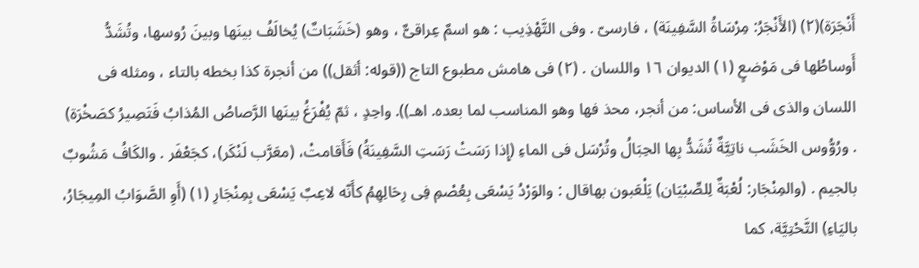أَنْجَرَة)(٢) (الأَنْجَرُ: مِرْسَاةُ السَّفِينَة) ، فارسىّ . وفى التَّهْذِيب : هو اسمٌ عِراقىٌّ ، وهو (خَشَبَاتٌ) يُخالَفُ بينَها وبينَ رُوسها، وتُشَدُّ أَوساطُها فى مَوْضعٍ (١) الديوان ١٦ واللسان . (٢) فى هامش مطبوع التاج ((قوله: أثقل)) من أنجرة كذا بخطه بالتاء ، ومثله فى اللسان والذى فى الأساس: من أنجر، محذ فها وهو المناسب لما بعده. اهـ)). واحِدٍ ، ثمّ يُفْرَغُ بينَها الرَّصاصُ المُذابُ فَتَصِيرُ كصَخْرَة) . ورُوُّوس الخَشَب ناتِيَّةٌ تُشَدُّ بِها الحِبَالُ وتُرْسَل فى الماءِ (إِذا رَسَتْ رَسَتِ السَّفِينَةُ) فَأَقامتْ، (معَرَّب لَنْكَر)، كجَعْفَر . والكَافُ مَشُوبٌ بالجيم . (والمِنْجَار: لُعْبَةٌ لِلصِّبْيَان) يَلْعَبون بهاقال : والوَرْدُ يَسْعَى بِعُصْمِ فِى رِحَالِهِمُ كأَنّه لاعِبٌ يَسْعَى بِمِنْجَارِ (١) (أَوِ الصَّوَابُ المِيجَارُ، باليَاءِ) التَّحْتِيَّة، كما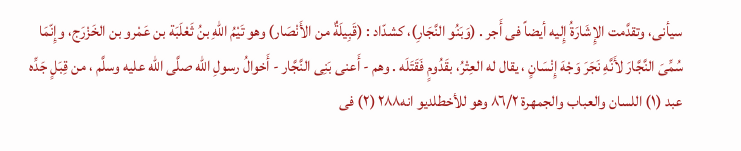سيأنى، وتقدَّمت الإِشَارَةُ إِليه أيضاً فى أَجر . (وَبَنُو النَّجَارِ)، كشدّاد : (قَبِيلَةٌ من الأَنْصَار) وهو تَيْمُ اللهِ بنُ ثَعْلَبَة بن عَمْرو بن الخَزْرَج، وإِنّمَا سُمِّىَ النَّجَّارَ لأَنَّهِ نَجَرَ وَجْهَ إِنْسَانٍ ، يقال له العِتْرُ، بقَدُومٍ فَقَتَلَه . وهم - أَعنى بَنِى النَّجَّار - أَخوالُ رسولِ الله صلَّى الله عليه وسلَّم ، من قِبَلٍ جَدِّه عبد (١) اللسان والعباب والجمهرة ٨٦/٢ وهو للأخطلدیو انه٢٨٨ (٢) فى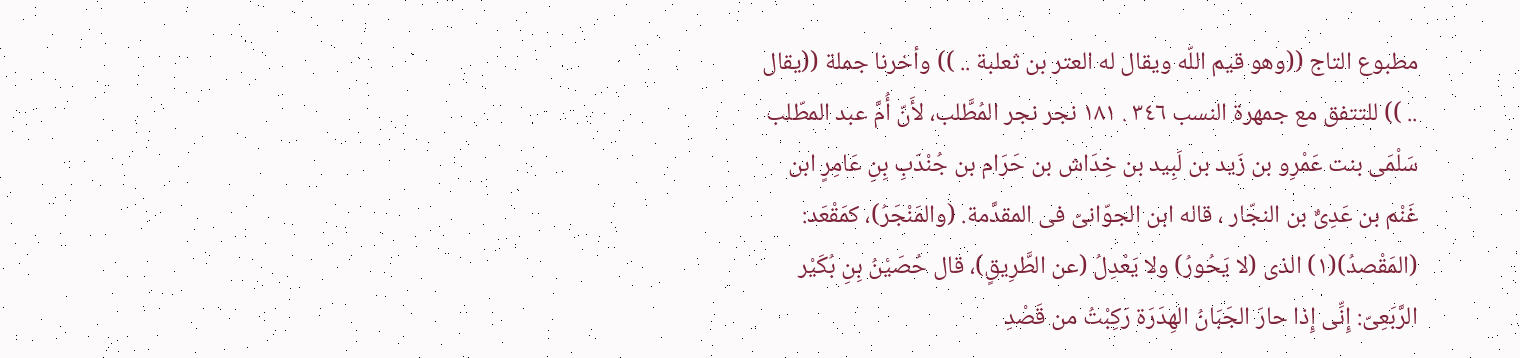مطبوع التاج ((وهو قيم اللّه ويقال له العتر بن ثعلبة .. )) وأخرنا جملة ((يقال .. )) للتتفق مع جمهرة النسب ٣٤٦ . ١٨١ نجر نجر المُطَّلب، لأَنّ أُمَّ عبد المطّلب سَلْمَى بنت عَمْرِو بن زَيد بن لَبِيد بن خِدَاش بن حَرَام بن جُنْدَبِ بِنِ عَامِرٍ ابن غَنْم بن عَدِىٌّ بن النجّار ، قاله ابن الجوّانىّ فى المقدَّمة. (والمَنْجَرُ)، كمَقْعَد: (المَقْصدُ)(١) الذى (لا يَحُورُ) ولا يَعْدِلُ (عن الطَّرِيقٍ)، قال حُصَيْنُ بِنِ بُكَيْر الرَّبَعِىّ: إِنِّى إِذا حارَ الجَبَانُ الهِدَرَة رَكِبْتُ من قَصْدِ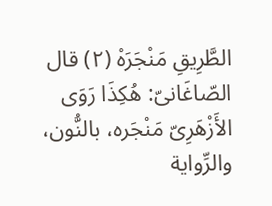الطَّرِيقِ مَنْجَرَهْ (٢) قال الصّاغَانىّ: هُكِذَا رَوَى الأَزْهَرِىّ مَنْجَره، بالنُّون، والرِّواية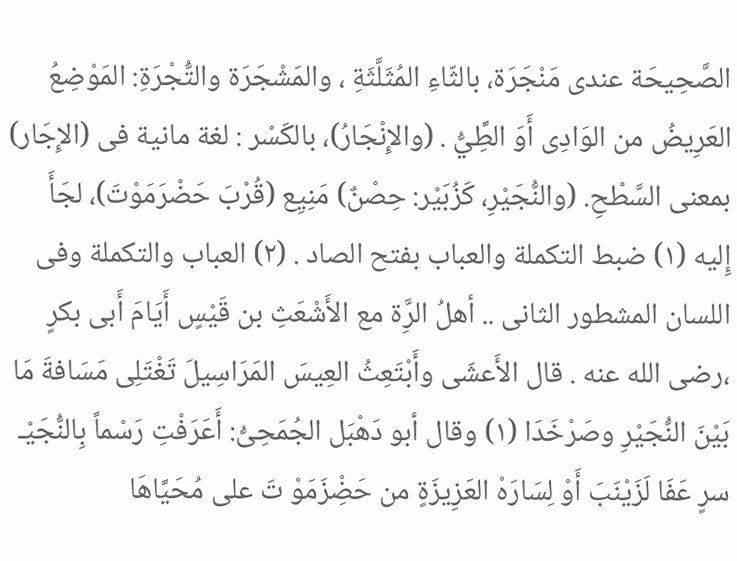الصَّحِيحَة عندى مَنْجَرَة، بالثّاءِ المُثَلَّثَةِ ، والمَشْجَرَة والتُّجْرَةِ: المَوْضِعُ العَرِيضُ من الوَادِى أَوَ الطَِّيُّ . (والإِنْجَارُ)، بالكَسْر : لغة مانية فى (الإِجَار) بمعنى السَّطْحِ. (والنُّجَيْرِ، كَزُبَيْر: حِصْنٌ) مَنِيِع (قُرْبَ حَضْرَمَوْتَ)، لجَأَ إِليه (١) ضبط التكملة والعباب بفتح الصاد . (٢) العباب والتكملة وفى اللسان المشطور الثانى .. أهلُ الرَِّة مع الأَشْعَثِ بن قَيْسٍ أَيَامَ أَبى بكرٍ ،رضى الله عنه . قال الأَعشَى وأَبْتَعِثُ العِيسَ المَرَاسِيلَ تَغْتَلِى مَسَافةَ مَا بَيْنَ النُّجَيْرِ وصَرْخَدَا (١) وقال أبو دَهْبَل الجُمَحِىُّ: أَعَرَفْتِ رَسْماً بِالنُّجَيْـ سرٍ عَفَا لَزَيْنَبَ أَوْ لِسَارَهْ العَزِيزَةٍ من حَضِْزَمَوْ تَ على مُحَيَّاهَا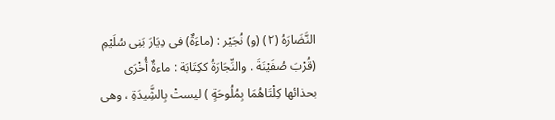النَّضَارَهُ (٢) (و) نُجَيْر : (ماءَةٌ) فى دِيَارَ بَنِى سُلَيْمِ (قُرْبَ صُفَيْنَةَ . والنِّجَارَةُ ككِتَابَة : ماءةٌ أُخْرَى بحذائها كِلْتَاهُمَا بِمُلُوحَةٍ ) ليستْ بِالشَِّيدَةِ ، وهى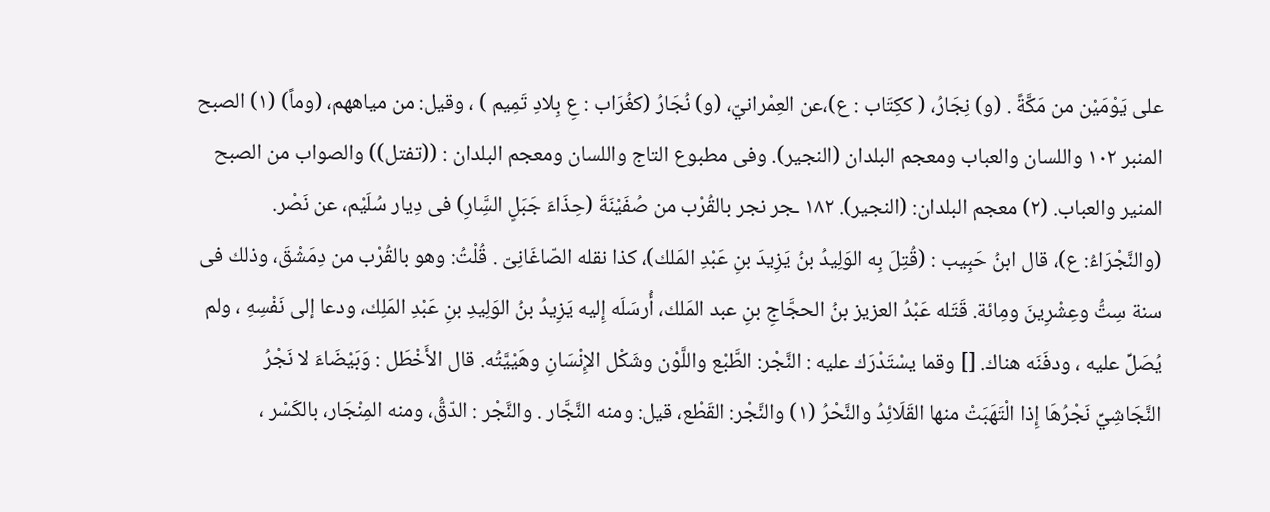على يَوْمَيْن من مَكَّةً . (و) نِجَارُ، ( ککِتَاب : ع)،عن العِمْرانيّ، (و) نُجَارُ (كغُرَاب : عِ بِلادِ تَمِيم ) ، وقيل: من مياههم، (وماً) (١) الصبح المنبر ١٠٢ واللسان والعباب ومعجم البلدان (النجير). وفى مطبوع التاج واللسان ومعجم البلدان : ((تفتل)) والصواب من الصبح المنير والعباب. (٢) معجم البلدان: (النجير). ١٨٢ ـجر نجر بالقُرْب من صُفَيْنَةَ (حِذَاءَ جَبَلٍ السَِّارِ) فى دِيار سُلَيْم، عن نَصْر. (والنَّجْرَاءُ: ع)، قال ابنُ حَبِيب : (قُتِلَ بِه الوَلِيدُ بنُ يَزِيدَ بنِ عَبْدِ المَلك)، كذا نقله الصّاغَانِىّ . قُلْتُ: وهو بالقُرْب من دِمَشْقَ، وذلك فى سنة سِتُّ وعِشْرِينَ ومِائة. قَتَله عَبْدُ العزيز بنُ الحجَّاجِ بنِ عبد المَلك، أُرسَلَه إِليه يَزِيدُ بنُ الوَلِيدِ بنِ عَبْدِ المَلِك، ودعا إلى نَفْسِهِ ، ولم يُصَلِّ عليه ، ودفَنَه هناك. [] وقما يسْتَدْرَك عليه : النَّجْر: الطَّبْع واللَّوْن وشَكْل الإِنْسَانِ وهَيْيَّتُه. قال الأَخْطَل : وَبَيْضَاءَ لا نَجْرُ النَّجَاشِيِّ نَجْرُهَا إِذا الْتَهَبَتْ منها القَلَائِدُ والنَّحْرُ (١) والنَّجْر: القَطْع، قيل: ومنه النَّجَّار . والنَّجْر : الدّقُّ، ومنه المِنْجَار، بالكَسْر ،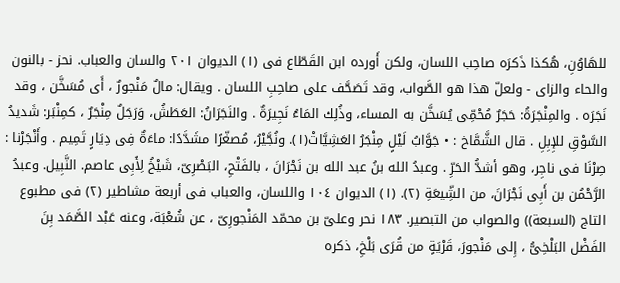للهَاوُنِ، هُكذا ذَكرَه صاحِب اللسان، ولكن أَورده ابن القَطّاع فى (١) الديوان ٢٠١ والسان والعباب. نحز - بالنون والحاء والزاى - ولعلّ هذا هو الصَّواب، وقد تَصَحَّف على صاحِبِ اللسان . ويقال: مالٌ مَنْجورٌ ، أَى مُسَخَّن ، وقد نَجَرَه . والمِنْجَرَةُ: حَجَرٌ مُحْمِّى يُسَخَّن به المساء، وذُلِك المَاءُ نَجِيرَةٌ . والنَجَرَانُ: العَطَشُ، وَرَجَلٌ مِنْجَرٌ ، كمِنْبَر: شَديدُ السَّوْقِ للإِبِلِ . قال الشَّمَّاخ : • جَوَّابُ لَيْلٍ مِنْجَرُ العَشِيَّاتْ(١). ونُجَّيْرُ، مُصغّرًا مشَدَّدًا: ماءَةٌ فِى دِيَارٍ تَمِيم . وأَنْجَرْنا : صِرْنَا فى ناجِر، وهو أشدُّ الحَرِّ . وعبدُ الله بنُ عبد الله بن نَجْرَانَ ، بالفَتْحِ، البَصْرِىّ، شَيْخُ لِأَبِى عاصم. النَّبِيل. وعبدُ الرَّحْمُن بن أَبِى نَجْرَانَ، من الشِّيعَةِ (٢). (١) الديوان ١٠٤ واللسان، والعباب فى أربعة مشاطير (٢) فى مطبوع التاج (السبعة)) والصواب من التبصير. ١٨٣ نحر وعلىّ بن محمّد المَنْجورِىّ ، عن شُعْبَة، وعنه عَبْد الصَّمَد بِنَ الفَضْل البَلْخِىُّ ، إِلى مَنْجورَ، قَرْيَةٍ من قُرَى بَلْخِ، ذكره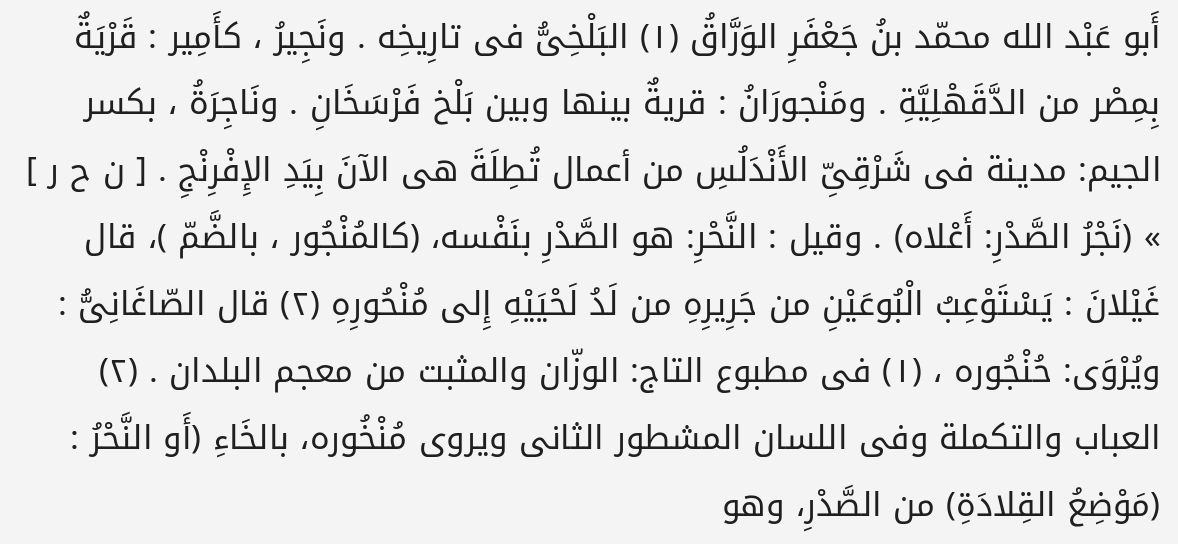أَبو عَبْد الله محمّد بنُ جَعْفَرِ الوَرَّاقُ (١) البَلْخِىُّ فى تارِيخِه . ونَجِيرُ ، كأَمِير : قَرْيَةٌ بِمِصْر من الدَّقَهْلِيَّةِ . ومَنْجورَانُ : قريةٌ بينها وبين بَلْخ فَرْسَخَانِ . ونَاجِرَةُ ، بكسر الجيم: مدينة فى شَرْقِىِّ الأَنْدَلُسِ من أعمال تُطِلَةَ هى الآنَ بِيَدِ الإِفْرِنْجِ . [ ن ح ر ] » (نَجْرُ الصَّدْرِ: أَعْلاه) . وقيل : النَّحْرِ: هو الصَّدْرِ بنَفْسه، (كالمُنْجُور ، بالضَّمّ )، قال غَيْلانَ : يَسْتَوْعِبُ الْبُوعَيْنِ من جَرِيرِهِ من لَدُ لَحْيَيْهِ إِلى مُنْحُورِهِ (٢) قال الصّاغَانِىُّ : ويُرْوَى: حُنْجُوره ، (١) فى مطبوع التاج: الوزّان والمثبت من معجم البلدان . (٢) العباب والتكملة وفى اللسان المشطور الثانى ويروى مُنْخُوره، بالخَاءِ (أَو النَّحْرُ : (مَوْضِعُ القِلادَةِ) من الصَّدْرِ، وهو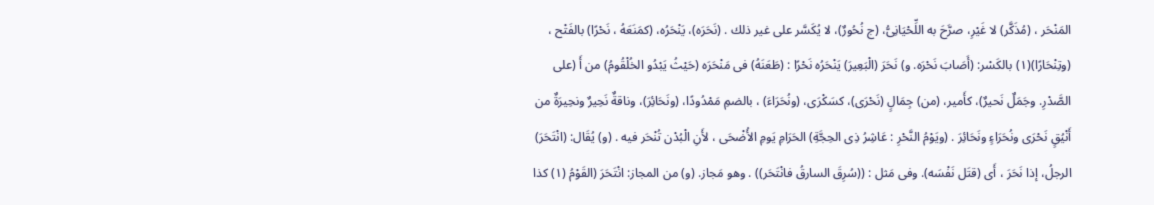المَنْحَر ، (مُذَكَّر) لا غَيْرِ، صرَّحَ به اللِّحْيَانِىُّ، (ج نُحُورٌ)، لا يُكَسَّر على غير ذلك . (نَحَرَه)، يَنْحَرُه، (كمَنَعَهُ ، نَحْرًا) بالفَتْح ، (وتِنْحَارًا)(١) بالكَسْر: (أَصَابَ نَحْرَه. و) نَحَرَ (الْبَعِيرَ) يَنْحَرُه نَحْرًا : (طَعَنَهُ) فى مَنْحَرَه (حَيْثُ يَبْدُو الخُلْقُومُ) من أَ (على الصَّدْرِ. وجَمَلٌ نَحيرٌ)، كأَمير، (من) جِمَالٍ (نَحْرَى)، كسَكْرَى، (ونُحَرَاءَ) ، بالضمِ مَمْدُودًا، (ونَحَائِرَ)، وناقةٌ نَحِيرٌ ونحِيرَةٌ من أَنْيُقٍ نَحْرَى ونُحَرَاءٍ ونَحَائِرَ . (ويَوْمُ النَّحْرِ : عَاشِرُ ذِى الحِجَّةِ) الحَرَامِ يَومِ الأُضْحَى ، لأَنِ الْبُدْن تُنْحَر فيه . (و) يُقَال: (انْتَحَرَ) الرجلُ، إذا نَحَرَ ، أَى (قتَل نَفْسَه). وفى مَثل : ((سُرِقَ السارقُ فانْتَحَر)) . وهو مَجاز. (و) من المجاز: انْتَحَرَ (القَوْمُ (١) كذا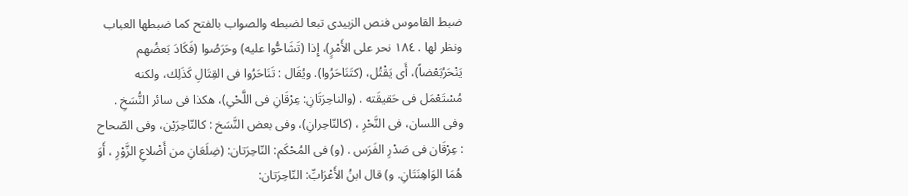ضبط القاموس فنص الزبيدى تبعا لضبطه والصواب بالفتح كما ضبطها العباب ونظر لها . ١٨٤ نحر على الأَمْرٍ)، إِذا (تَشَاحُّوا عليه) وحَرَصُوا (فَكَادَ بَعضُهم يَنْحَرُبَعْضاً)، أَى يَقْتُل، (كتَنَاحَرُوا). ويُقَال : تَنَاحَرُوا فى القِتَالِ كَذَلِك، ولكنه مُسْتَعْمَل فى حَقيقَته . (والناحِرَتَانِ: عِرْقَانِ فى اللَّحْىِ)، هكذا فى سائر النُّسَخِ . وفى اللسان، فى النَّحْرِ ، (كالنّاحِرانِ)، وفى بعض النَّسَخ : كالنّاحِرَيْن، وفى الصّحاح : عِرْقَان فى صَدْرِ الفَرَس . (و) فى المُحْكَم: النّاحِرَتان: (ضِلَعَانِ من أَضْلاعِ الزَّوْرِ ، أَوَ هُمَا الوَاهِنَتَانِ. و) قال ابنُ الأَعْرَابِّ: النّاحِرَتان: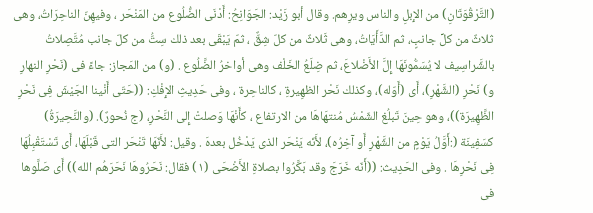(التَّرْقُوَتَانِ) من الإِبلِ والناس ويرِهم. وقال أبو زَيْد: الجَوَانِحُ: أَدْنَى الضُّلُوع من المَنْحَر ، وفيهِنّ الناحِرَاتُ، وهى ثلاثٌ من كلِّ جانبٍ، ثم الدَّأَيَاتُ، وهى ثَلاثٌ من كلّ شِقٌّ ، ثمّ يَبْقَى بعد ذلك سِتُّ من كلّ جانب مُتَّصِلاتُ بالشَّراسِيف لا يُسَمُّونَهَا إِلَّ الأَضْلاعَ، ثم ضِلَعُ الخَلْف وهى أواخرُ الضَّلُوع . (و) من المَجاز: جاءً فى (نَحْرِ النهارِ و) نَحْرِ (الشَّهْرِ)، أَى (أَوّله)، وكذلك نَحْر الظهِيرةِ ، كالناحِرة ، وفى حَدِيثِ الإِفْكِ: ((حَتّى أَنْينا الجَيْشَ فِى نَحْرِ الظَّهِيرَة))، وهو حِينَ تَبلُغ الشّمْسُ مُنتهَاهَا من الارتفاع ، كأَنْهَا وَصلتْ إِلى النَّحْرِ، (ج نُحورٌ). (والنَّحِيرَةُ) كسَفِينَة (:أَوَّلُ يَوْمٍ من الشَّهْرِ أَو آخِرُه)، لأَنّه يَنْحَر الذى يَدْخُل بعدهَ . وقيل: لأَنّهَا تَنْحَر التى قَبْلَهَا، أَى تَسْتَقْبِلُهَا فِى نَحْرِهَا . وفى الحَدِيث: ((أَنّه خَرَجَ وقد بَكَّرُوا بصلاةِ الأَضْحَى (١) فقال: نَحَرُوهَا نَحَرَهُم الله)) أَى صَلَّوها فى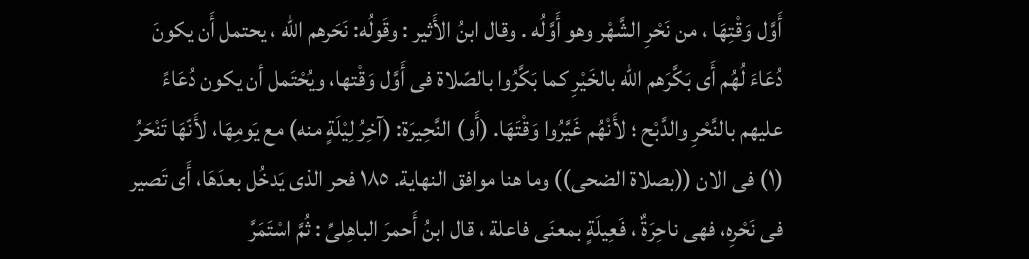أَوَّل وَقْتِهَا ، من نَحْرِ الشَّهْر وهو أَوَّلُه . وقال ابنُ الأَثير : وقَولُه: نَحَرهم الله ، يحتمل أَن يكونَ دُعَاءَ لُهُم أَى بَكَّرَهم الله بالخَيْرِ كما بَكَّرُوا بالصّلاة فى أَوَّل وَقْتها، ويُحْتَمل أن يكون دُعَاءً عليهم بالنَّحْرِ والدَّبْح ؛ لأَنْهُم غَيَّرُوا وَقْتَهَا. (أَو) النَّحِيرَة: (آخِرُ لِيْلَةٍ منه) مع يَومِهَا، لأَنّهَا تَنْحَرُ (١) فى الان ((بصلاة الضحى)) وما هنا موافق النهاية. ١٨٥ فحر الذى يَدخُل بعدَهَا، أَى تَصير فى نَحْرِه، فهى ناحِرَةٌ ، فَعِيلَةٍ بمعنَى فاعلة ، قال ابنُ أَحمرَ الباهِلىِّ : ثُمَّ اسْتَمَرَّ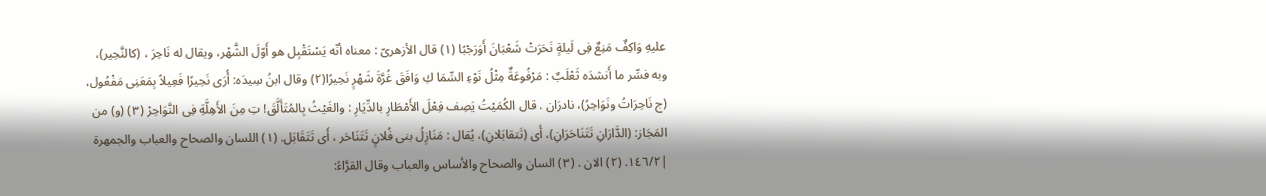عليهِ وَاكِفٌ مَنِعٌ فِى لَيلةٍ نَحَرَتْ شَعْبَانَ أَوَرَجْبًا (١) قال الأزهرىّ : معناه أنّه يَسْتَقْبِل ھو أَوّلَ الشَّهْر، ويقال له نَاحِرَ ، (كالنَّحِير)، وبه فسِّر ما أَنشدَه ثَعْلَبٌ : مَرْفُوعَةٌ مِثْلُ نَوْءِ السِّمَا كِ وَافَقَ غُرَّةَ شَهْرٍ نَحِيرًا(٢) وقال ابنُ سِيدَه: أُرَى نَحِيرًا فَعِيلاً بِمَعَنِى مَفْعُول، (ج نَاحِرَاتُ ونَوَاحِرُ)، نادرَان . قال الكُمَيْتُ يَصِف فِعْلَ الأَمْطَارِ بالدِّيَارِ : والغَيْثُ بِالمُتَأَلَّقَ! تِ مِنَ الأَهِلَّةِ فِى النَّوَاحِرْ (٣) (و) من المَجَاز: (الدَّارَانِ تَتَنَاحَرَانِ)، أَى (تَتقابَلانِ)، يُقال : مَنَازِلُ بنى فُلانٍ تَتَنَاحَر ، أَى تَتَقَابَل. (١) اللسان والصحاح والعباب والجمهرة |١٤٦/٢. (٢) الان . (٣) السان والصحاح والأساس والعباب وقال القرَّاءُ: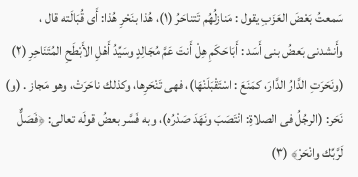سَمعتُ بَعْضَ العَزَبِ يقول : مَنازلُهُم تَتناحَرُ (١)، هُذا بنَحْرِ هُذا: أَى قُبَالَته قال ، وأَنشدنى بَعضُ بنى أَسَد : أَبَاحَكَمِ هِلْ أَنتَ عَمَّ مُجَالِدٍ وسَيِّدُ أَهْلِ الأَبْطَحِ المُتَنَاحِرِ (٢) (ونَحَرَتِ الدَّارُ الدَّارَ، كمَنَعَ : اسْتَقْبَلَنْهَا)، فهى تَنْحَرِها، وكذلك ناحَرَتْ، وهو مَجاز . (و) نَحَر: (الرجُلُ فى الصلاةِ: انْتَصَبَ ونَهَدَ صَدْرُه)، وبه فَسَّر بعضُ قولَه تعالى: ﴿فَصَلٌّ لَرَّبِّك وانْحَرْ﴾ (٣)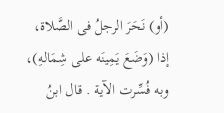(أو) نَحَرَ الرجلُ فى الصَّلاة، إذا (وَضَعَ يَمِينَه على شِمَالهِ)، وبه فُسِّرت الآية . قال ابنُ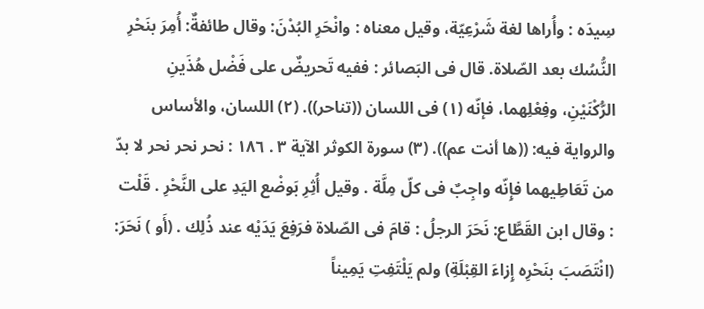سِيدَه : وأُراها لغة شَرْعِيّة، وقيل معناه : وانْحَرِ البُدْنَ: وقال طائفةٌ: أُمِرَ بنَحْرِ النُّسُك بعد الصّلاة. قال فى البَصائر : ففيه تَحريضٌ على فَضْل هُذَينِ الرُّكْنَيْنِ، وفِعْلِهما، فإنّه (١) فى اللسان ((تناحر)). (٢) اللسان، والأساس والرواية فيه: ((ها أنت عم)). (٣) سورة الكوثر الآية ٣ . ١٨٦ : نحر نحر نحر لا بدّ من تَعَاطِيهما فإِنّه واجِبٌ فى كلّ مِلَّة . وقيل أُثِرِ بَوضْع اليَدِ على النَّحْرِ . قَلْت : وقال ابن القَطَّاع: نَحَرَ الرجلُ : قامَ فى الصّلاة فرَفِعَ يَدَيْه عند ذُلِك . (أَو ) نَحَرَ: (انْتَصَبَ بنَحْرِه إِزاءَ القِبْلَةِ) ولم يَلْتَفِتِ يَمِيناً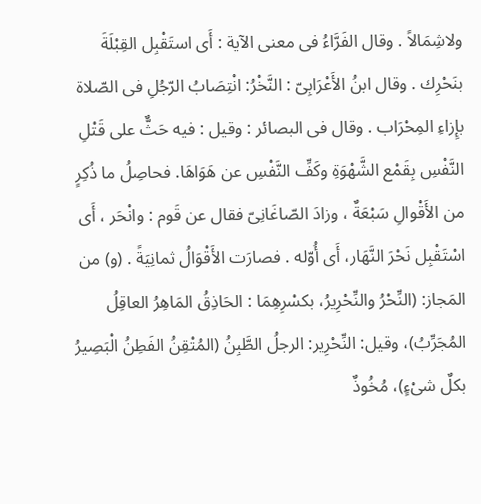ولاشِمَالاً . وقال الفَرَّاءُ فى معنى الآية : أَى استَقْبِل القِبْلَةَ بنَحْرِك . وقال ابنُ الأَعْرَابِىّ : النَّخْرُ: انْتِصَابُ الرّجُلِ فى الصّلاة بإِزاءِ المِحْرَاب . وقال فى البصائر : وقيل : فيه حَثٌّ على قَتْلِ النَّفْسِ بِقَمْع الشَّهْوَةِ وكَفِّ النَّفْسِ عن هَوَاهَا. فحاصِلُ ما ذُكِرٍ من الأَقْوالِ سَبْعَةٌ ، وزادَ الصّاغَانِىّ فقال عن قَوم : وانْحَر ، أَى اسْتَقْبِل نَحْرَ النَّهَار، أَى أُوّله . فصارَت الأَقْوَالُ ثمانِيَةً . (و) من المَجاز: (النِّحْرُ والنِّحْرِيرُ، بكسْرِهِمَا : الحَاذِقُ المَاهِرُ العاقِلُ المُجَرِّبُ)، وقيل: النِّحْرِير: الرجلُ الطَّبِنُ (المُتْقِنُ الفَطِنُ الْبَصِيرُ بكلٌ شىْءٍ)، مُخُوذٌ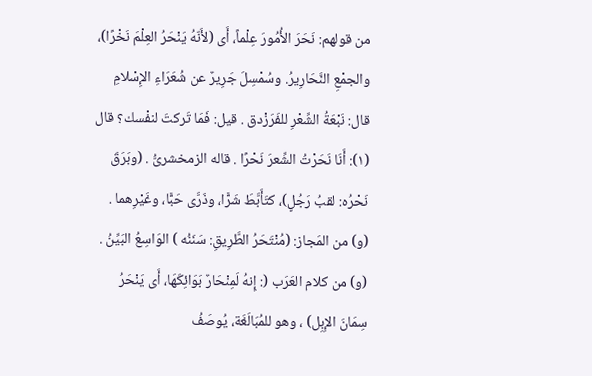من قولهم: نَحَرَ الأُمُورَ عِلْماً، أَى (لأَنّهُ يَنْحَرُ العِلْمَ نَخْرًا)، والجمْعِ النَّحَارِيرُ. وسُمْسِلَ جَرِيرٌ عن شُعَرَاءِ الإِسْلامِ قال: نَبْعَةُ الشِّعْرِ للفَرَزْدق . قيل: فَمَا تَركتَ لنفْسك؟ قال (١): أَنَا نَحَرْتُ الشِّعرَ نَحْرًا . قاله الزمخشرىُّ . (وبَرَقَ نَحْرُه: لقبُ رَجُلٍ)، كتَأَبَّطَ شَرًّا، وذَرَّى حَبًّا، وغَيْرِهما . (و) من المَجاز: (مُنْتَحَرُ الطَّرِيقِ: سَنَنُه ) الوَاسِعُ البَيِّنُ . (و) من كلام العَرَب (: إِنهُ لَمِنْحَارٌ بَوَائِكَهَا، أَى يَنْحَرُ سِمَانَ الإِبِل) ، وهو للمُبَالَغَة، يُوصَفُ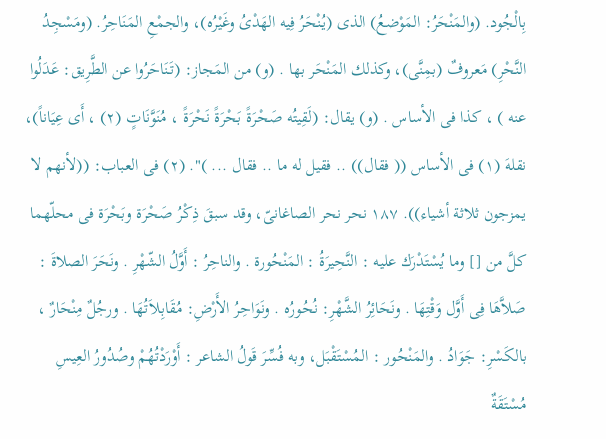بِالْجُود. (والمَنْحَرُ: المَوْضعُ) الذى (يُنْحَرُ فِيه الهَدْىُ وغَيْرُه)، والجمْعِ المَنَاحِرُ. (ومَسْجِدُ النَّحْرِ) مَعروفٌ (بمِنَّى)، وكذلك المَنْحَر بها . (و) من المَجاز: (تَنَاحَرُوا عن الطَّرِيق: عَدَلُوا عنه ) ، كذا فى الأساس . (و) يقال: (لَقِيتُه صَحْرَةً بَحْرَةً نَحْرَةً ، مُنَوَّنَاتٍ (٢) ، أَى عِيَاناً)، نقلهَ (١) فى الأساس (( فقال)) .. فقيل له ما .. فقال ... )". (٢) فى العباب: ((لأنهم لا يمزجون ثلاثة أشياء)). ١٨٧ نحر نحر الصاغانىّ، وقد سبقَ ذِكْرُ صَحْرَة وبَحْرَة فى محلّهما كلَّ من [] وما يُسْتَدْرَك عليه : النَّحِيرَةُ : المَنْحُورة . والناحِرُ : أَوَّلُ الشّهْرِ . ونَحَرَ الصلاةَ : صَلاَّهَا فِى أَوَّل وَقْتِهَا . ونَحَائِرُ الشَّهْرِ: نُحُورُه . ونَوَاحِرُ الأَرْضِ: مُقَابِلاَتُهَا . ورجُلٌ مِنْحَارٌ ، بالكَسْرِ: جَوَادُ . والمَنْحُور : المُسْتَقْبَل، وبه فُسِّرَ قَولُ الشاعر : أَوْرَدْتُهُمْ وصُدُورُ العِيسِ مُسْتَقَةٌ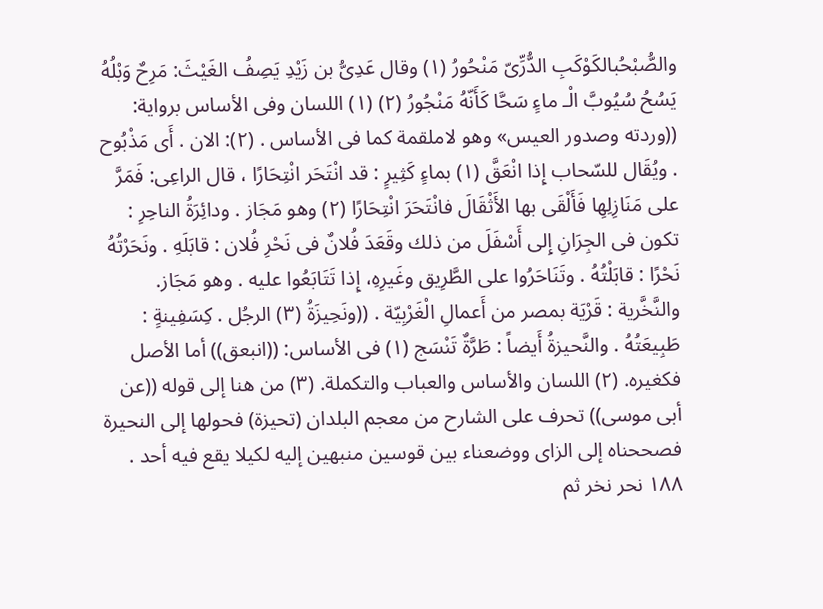والصُّبْحُبالكَوْكَبِ الدُّرِّىّ مَنْحُورُ (١) وقال عَدِىُّ بن زَيْدِ يَصِفُ الغَيْثَ: مَرِحٌ وَبْلُهُ يَسُحُ سُيُوبَّ الْـ ماءٍ سَحَّا كَأَنّهُ مَنْجُورُ (٢) (١) اللسان وفى الأساس برواية: ((وردته وصدور العيس» وهو لاملقمة كما فى الأساس . (٢): الان . أَى مَذْبُوح . ويُقَال للسّحاب إِذا انْعَقَّ (١) بماءٍ كَثِيرٍ : قد انْتَحَر انْتِحَارًا ، قال الراعِى: فَمَرَّ على مَنَازِلِهِا فَأَلْقَى بها الأَثْقَالَ فانْتَحَرَ انْتِحَارًا (٢) وهو مَجَاز . ودائِرَةُ الناحِرِ : تكون فى الجِرَانِ إِلى أَسْفَلَ من ذلك وقَعَدَ فُلانٌ فى نَحْرِ فُلان : قابَلَهِ . ونَحَرْتُهُ نَحْرًا : قابَلْتُهُ . وتَنَاحَرُوا على الطَّرِيق وغَيرِهِ، إِذا تَتَابَعُوا عليه . وهو مَجَاز. والنَّخَّرية : قَرْيَة بمصر من أَعمالِ الْغَرْبِيّة . ((ونَحِيزَةُ (٣) الرجُل . كِسَفِينةٍ : طَبِيعَتُهُ . والنَّحيزةُ أَيضاً : طَرَّةٌ تَنْسَج (١) فى الأساس: ((انبعق)) أما الأصل فكغيره. (٢) اللسان والأساس والعباب والتكملة. (٣) من هنا إلى قوله ((عن أبى موسى)) تحرف على الشارح من معجم البلدان (تحيزة) فحولها إلى النحيرة فصححناه إلى الزاى ووضعناء بين قوسين منبهين إليه لکیلا يقع فيه أحد . ١٨٨ نحر نخر ثم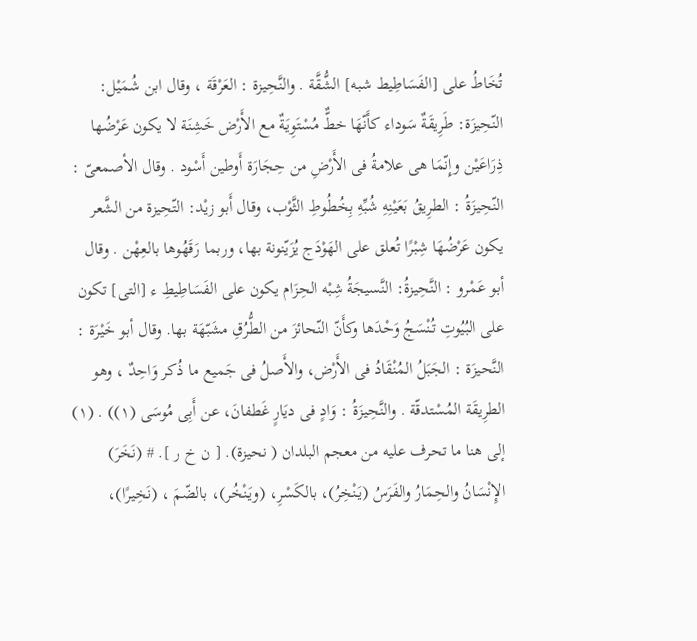تُخَاطُ على [الفَسَاطِيط شبه] الشُّقَّة . والنَّحِيزة : العَرْقَة ، وقال ابن شُمَيْل: النّحِيزَة: طَرِيقَةٌ سَوداء كأَنّهَا خطٌّ مُسْتَوِيَةٌ مع الأَرْض خَشِنَة لا يكون عَرْضُها ذِرَاعَيْن وإِنّمَا هى علامةُ فى الأَرْضِ من حِجَارَة أَوطين أَسْود . وقال الأصمعىّ : النّحِيزَةُ : الطرِيقُ بَعَيْنِهِ شُبِّهِ بِخُطُوطِ الثَّوْب، وقال أَبو زيْد: التّحِيزة من الشَّعر يكون عَرْضُهَا شِبْرًا تُعلق على الهَوْدَج يُزَيّنونة بها، وربما رَقَهُوها بالعِهْن . وقال أبو عَمْرو : النَّحِيزةُ: النَّسيجَةُ شِبْه الحِزَام يكون على الفَسَاطِيطِ ء [التى] تكون على البُيُوتِ تُنْسَجُ وَحْدَها وكأَنّ النّحائزَ من الطُّرُقِ مشَبّهَة بها. وقال أبو خَيْرَة : النَّحيزَة : الجَبَلُ المُنْقَادُ فى الأَرْض، والأَصلُ فى جَميع ما ذُكر وَاحِدٌ ، وهو الطرِيقَة المُسْتدقّة . والنَّحِيزَةُ : وَادٍ فى ديَارٍ غَطفانَ، عن أَبِى مُوسَى (١)) . (١) إلى هنا ما تحرف عليه من معجم البلدان ( نحيزة). [ ن خ ر ]. # (نَخَرَ) الإِنْسَانُ والحِمَارُ والفَرَسُ (يَنْخِرُ)، بالكَسْرِ، (ويَنْخُر)، بالضّمَ ، (نَخِيرًا)،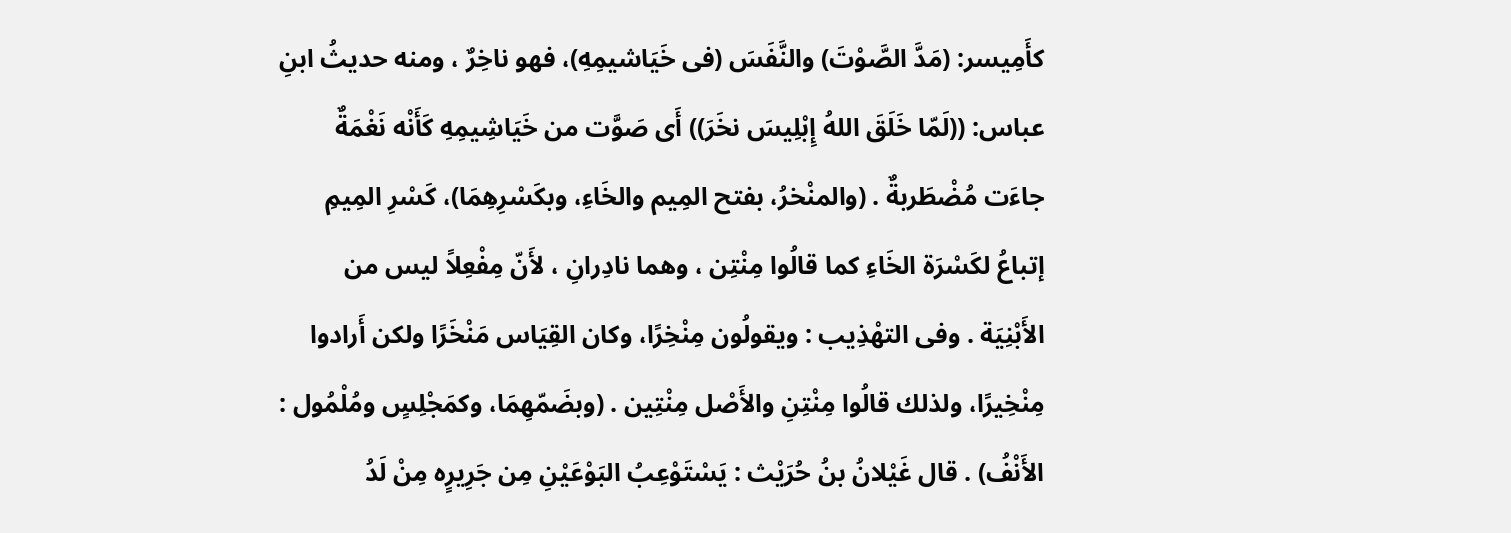كأَمِيسر: (مَدَّ الصَّوْتَ) والنَّفَسَ (فى خَيَاشيمِهِ)، فهو ناخِرٌ ، ومنه حديثُ ابنِ عباس: ((لَمّا خَلَقَ اللهُ إِبْلِيسَ نخَرَ)) أَى صَوَّت من خَيَاشِيمِهِ كَأَنْه نَغْمَةٌ جاءَت مُضْطَربةٌ . (والمنْخرُ، بفتح المِيم والخَاءِ، وبكَسْرِهِمَا)، كَسْرِ المِيمِ إتباعُ لكَسْرَة الخَاءِ كما قالُوا مِنْتِن ، وهما نادِرانِ ، لأَنّ مِفْعِلاً ليس من الأَبْنِيَة . وفى التهْذِيب : ويقولُون مِنْخِرًا، وكان القِيَاس مَنْخَرًا ولكن أَرادوا مِنْخِيرًا، ولذلك قالُوا مِنْتِنِ والأَصْل مِنْتِين . (وبضَمّهِمَا، وكمَجْلِسٍ ومُلْمُول : الأَنْفُ) . قال غَيْلانُ بنُ حُرَيْث : يَسْتَوْعِبُ البَوْعَيْنِ مِن جَرِيرٍه مِنْ لَدُ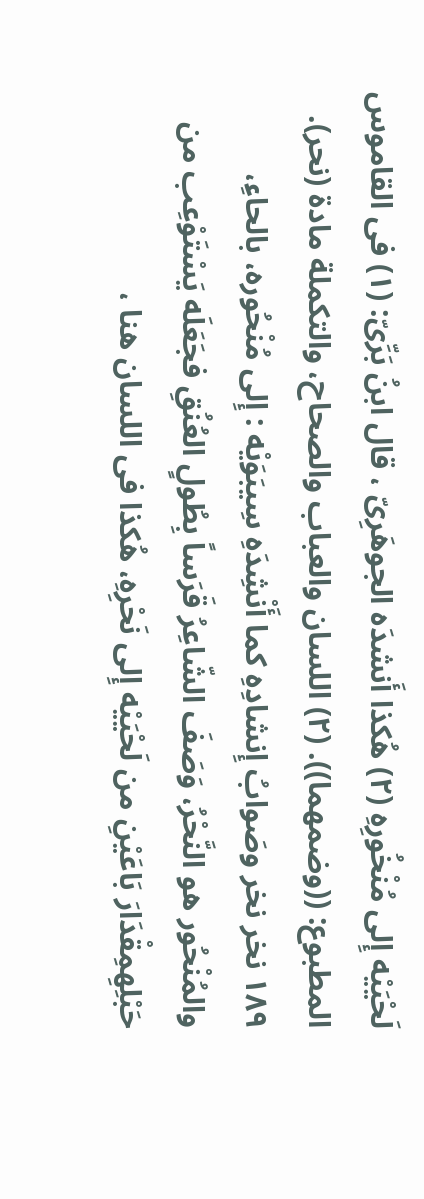لَحْيَيْه إِلى مُنْخُورِهِ (٢) هُكذا أَنشدَه الجوهَرِىّ ، قال ابنُ بَرِّىّ: (١) فى القاموس المطبوع: ((وضمهما)). (٢) اللسان والعباب والصحاح، والتكملة مادة (نحر). ١٨٩ نخر نخر وصَوابُ إِنشادِهِ كما أَنْشِدَهِ سِيبَوَيْه : إِلى مُنْحُوره، بالحاءِ، والمُنْحُور هو النَّحْرُ، وَصَفَ الشّاعِرُ قَرَساً بِطُولٍ العُنُقِ فجَعَلَه يَسْتَوْعِب من حَبْلِهِمِقْدَارَ بَاعَيْنِ من لَحْيَيْه إِلى نَحْرِهِ، هُكذا فى اللسان هنا ،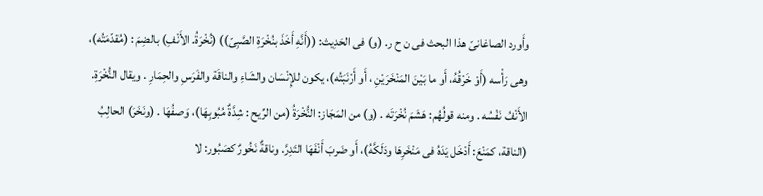وأَورد الصاغانىّ هذا البحث فى ن ح ر. (و) فى الحَدِيث: ((أَنَّهِ أَخَذَ بنُخْرَةِ الصَّبِىّ)) (نُخْرَةُ. الأَنْفِ) بالضِمَ : (مُقدّمَتُه)، وهى رَأْسه (أَوْ خَرْقُهُ، أَو ما بَيْنَ المَنْخَرَيْنِ ، أَو أَرْنَبَتُه)، يكون للإِنْسَان والشَاءِ والناقَة والفَرَسِ والحِمَارِ . ويقال النُّخْرَةِ. الأَنْفُ نَفْسُه . ومنه قولُهُم: هَشَمَ نُخْرَتَه . (و) من المَجَاز: النُّخْرَةُ (من الرِّيح : شِدَّةٌ مُبُوبِهَا)، وَصفُهَا . (ونَخَرَ) الحالِبُ (الناقة، كمَنْعَ: أَدْخَل يَدَهُ فى مَنْخَرِهَا ودَلَكَّهُ)، أَو ضَربَ أَنْفَهَا التَدِرَّ. وناقةٌ نَخُورٌ كصَبُور: لا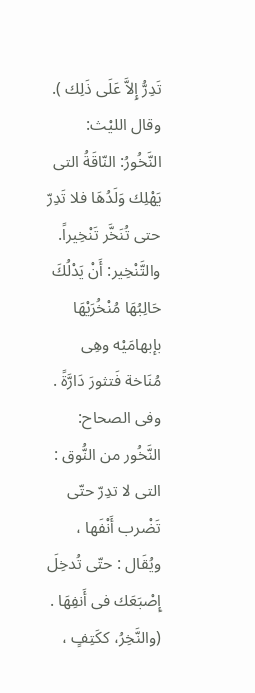تَدِرُّ إِلاَّ عَلَى ذَلِك ). وقال الليْث: النَّخُورُ: النّاقَةُ التى يَهْلِك وَلَدُهَا فلا تَدِرّ حتى تُنَخَّر تَنْخِيراً. والتَّنْخِير: أَنْ يَدْلُكَ حَالِبُهَا مُنْخُرَيْهَا بإبهامَيْه وهِى مُنَاخة فَتثورَ دَارَّةً . وفى الصحاح: النَّخُور من النُّوق : التى لا تدِرّ حتّى تَضْرب أَنْفَها ، ويُقَال : حتّى تُدخِلَ إِصْبَعَك فى أَنفِهَا . (والنَّخِرُ، ككَتِفٍ ،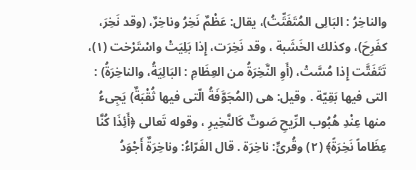والناخِرُ : البَالِى المُتَفَتِّتُ)، يقال: عَظْمٌ نَخِرُ وناخِرٌ، (وقد نَخِرَ، كفَرِحَ)، وكذلك الخَشَبة ، وقد نَخِرَت، إِذا بَلِيَتْ واسْتَرْخت (١)، تَتَفَتَّت إِذا مُسَّتْ، (أَوِ النَّخِرَةُ من العِظَامِ : البَالِيَةُ، والناخِرَةُ) : التى فيها بَقِيّة . وقيل: هى (المُجَوَّفَةُ الّتى فيها ثُقْبَةٌ) يَجِىءُ منها عِنْدِ هُبُوب الرِّيحِ صَوتٌ كَالنَّخِيرِ ، وقوله تَعالى ﴿أَئِذَا كُنَّا عِظَاماً نَخِرَةً﴾ (٢) وقُرىٍّ: ناخِرَة . قال الفَرّاءُ: وناخِرَةٌ أَجْوَدُ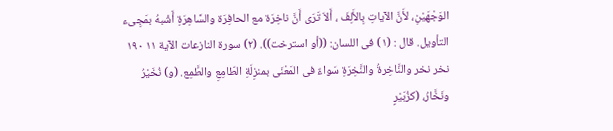الوَجْهَيْنِ، لأَنَّ الآياتِ بِالأَلِفَ ، أَلاَ تَرَى أَنَّ ناخِرَة مع الحافِرَة والسَّاهِرَةِ أَشْبهُ بمَجِىء التأويل. قال : (١) فى اللسان: ((أو استرخت)). (٢) سورة النازعات الآية ١١ ١٩٠ نخر نخر والنَّاخِرةُ والنَّخِرَةِ سَواءٌ فى المَعْنَى بمنزِلَةِ الطّامِعِ والطَّمِع. (و) نُخَيْرُ ونَخَّارُ، (كزُبَيْرٍ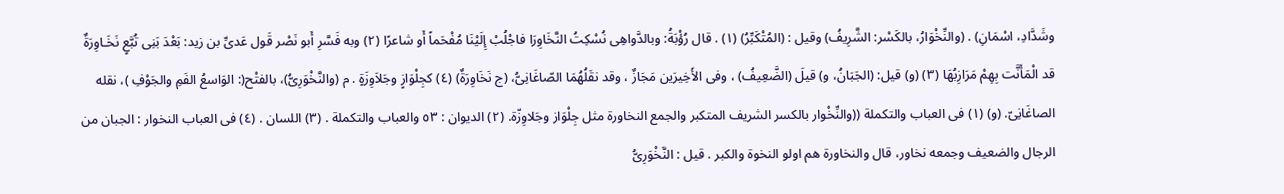وشَدَّادِ، اسْمَانِ) . (والنِّخْوَارُ، بالكَسْر: الشَّرِيفُ) وقيل : (المُتْكَبِّرُ) (١) . قال رُؤْبَةُ: وبالدَّواهِى نُسْكِتُ النَّخَاوِرَا فاجْلُبْ إِلَيْنَا مُفْحَماً أَو شاعرًا (٢) وبه فَسَّرِ أَبو نَصْر قَول عَدىِّ بن زيد: بَعْدَ بَنِى تُبَّعٍ نَخَـاوِرَةٌ قد الْمَأَنَّت بِهِمْ مَرَازِبُهَا (٣) (و) قيل: (الجَبَانُ، و) قيلَ (الضَّعِيفُ) ، وفى الأَخِيرَين مَجَازٌ ، وقد نقَلُهُمَا الصّاغَانِىُّ، (ج نَخَاوِرَةٌ) (٤) كجِلْوَازٍ وجَلاَوِزَةٍ . م (والنَّخْوَرِىُّ)، بالفتْح(: الوَاسعُ الفَمِ والجَوْفِ )، نقله الصاغَانِىّ. (و) (١) فى العباب والتكملة ((والنِّخْوار بالكسر الشريف المتكبر والجمع النخاورة مثل جِلْوَاز وجَلاوِزّة. (٢) الديوان : ٥٣ والعباب والتكملة . (٣) اللسان . (٤) فى العباب النخوار : الجبان من الرجال والضعيف وجمعه نخاور، قال والنخاورة هم اولو النخوة والكبر . قيل : النَّخْوَرِىُّ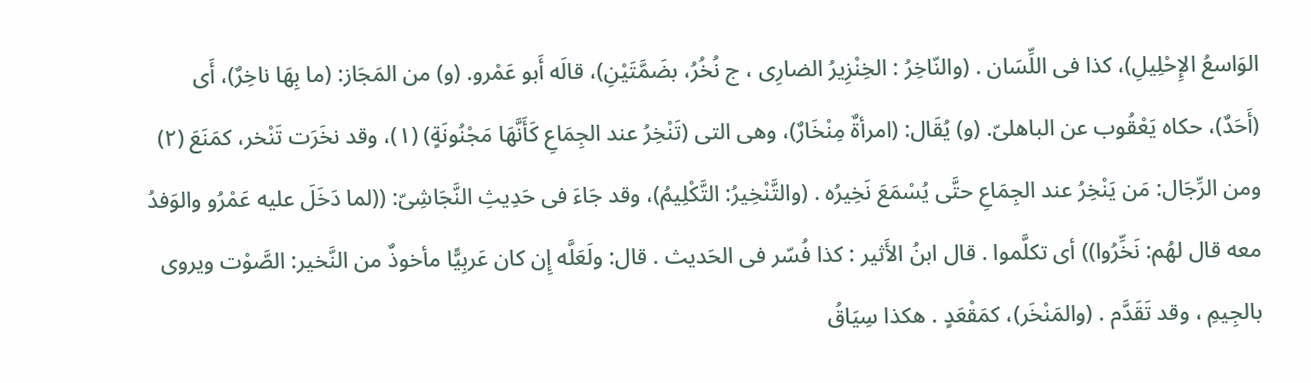الوَاسعُ الإِحْلِيلِ)، كذا فى اللِّسَان . (والنّاخِرُ : الخِنْزِيرُ الضارِى ، ج نُخُرُ، بضَمَّتَيْنِ)، قالَه أَبو عَمْرو. (و) من المَجَاز: (ما بِهَا ناخِرٌ)، أَى (أَحَدٌ)، حكاه يَعْقُوب عن الباهلىّ. (و) يُقَال: (امرأةٌ مِنْخَارٌ)، وهى التى (تَنْخِرُ عند الجِمَاعِ كَأَنَّهَا مَجْنُونَةٍ) (١)، وقد نخَرَت تَنْخر، كمَنَعَ (٢) ومن الرِّجَال: مَن يَنْخِرُ عند الجِمَاعِ حتَّى يُسْمَعَ نَخِيرُه . (والتَّنْخِيرُ: التَّكْلِيمُ)، وقد جَاءَ فى حَدِيثِ النَّجَاشِىّ: ((لما دَخَلَ عليه عَمْرُو والوَفدُ معه قال لهُم: نَخِّرُوا)) أى تكلَّموا . قال ابنُ الأَثير : كذا فُسّر فى الحَديث . قال: ولَعَلَّه إِن كان عَربِيًّا مأخوذٌ من النَّخير: الصَّوْت ويروى بالجِيمِ ، وقد تَقَدَّم . (والمَنْخَر)، كمَقْعَدٍ . هكذا سِيَاقُ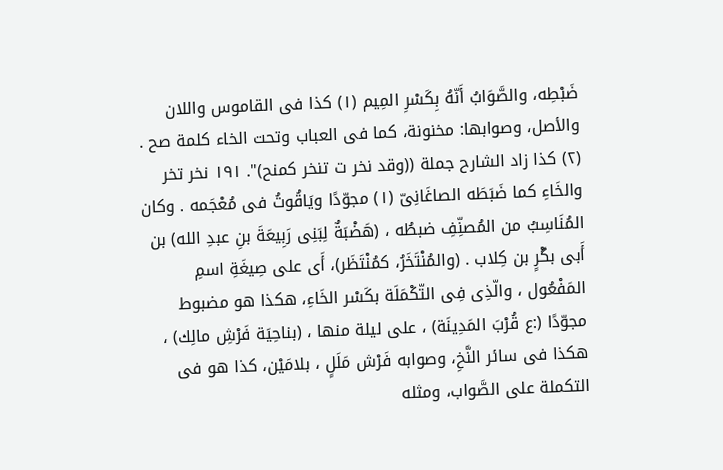ضَبْطِه، والصَّوَابُ أَنّهُ بِكَسْرِ المِيم (١) كذا فى القاموس واللان والأصل، وصوابها: مخنونة، كما فى العباب وتحت الخاء كلمة صح . (٢) كذا زاد الشارح جملة ((وقد نخر ت تنخر كمنح)". ١٩١ نخر تخر والخَاءِ كما ضَبَطَه الصاغَانِىّ (١) مجوّدًا ويَاقُوتُ فى مُعْجَمه . وكان المُنَاسِبُ من المُصنِّفِ ضبطُه ، (هَضْبَةٌ لِبَنِى رَبِيعَةَ بنِ عبدِ الله) بن أَبی بگْرٍ بن کِلاب . (والمُنْتَخَرُ، كمُنْتَظَر)، أَى على صِيغَةِ اسمِ المَفْعُول ، والّذِى فِى التّكْمَلَة بكَسْر الخَاءِ، هكذا هو مضبوط مجوّدًا (:ع قُرْبَ المَدِينَة) ، على ليلة منها ، (بناحِيَة فَرْشِ مالِك) ، هكذا فى سائر النَّخِ، وصوابه فَرْش مَلَلٍ ، بلامَيْن، كذا هو فى التكملة على الصَّواب، ومثله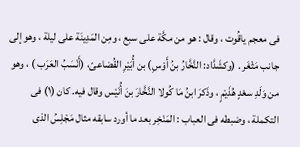فى معجم ياقُوت ، وقال : هو من مكَّة على سبع ، ومِن المَدِينَة على ليلة ، وهو إلى جانب مَثْغَر . (وكشَدَّاد: النَّخَّارُ بنُ أَوْسِ) بن أُبَيْرِ القُضاعىّ، (أَنْسَبُ العَرَب ) ، وهو من وَلَدِ سعْدٍ هُذَيْمٍ ، وذَكرَ ابنُ مَا كُولا النَّخَّارَ بنَ أُنَيْس وقال فيه. كان (١) فى التكملة ، وضبطه فى العباب : المَنْخِر بعد ما أورد سابقه مثال مَجْلِسُ الذى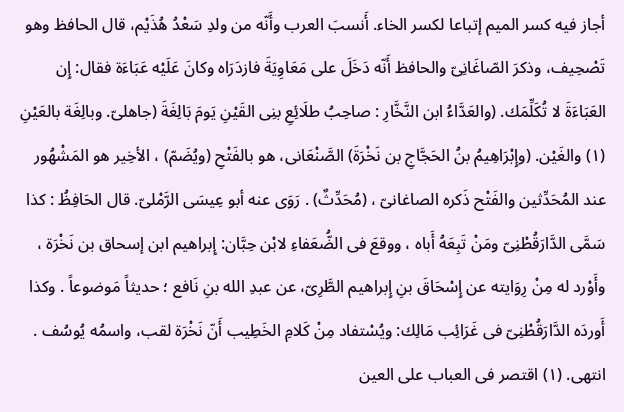أجاز فيه كسر الميم إتباعا لكسر الخاء. أَنسبَ العرب وأَنّه من ولدِ سَعْدُ هُذَيْم، قال الحافظ وهو تَصْحِيف، وذكرَ الصّاغَانِىّ والحافظ أَنّه دَخَلَ على مَعَاوِيَةَ فازدَرَاه وكانَ عَلَيْه عَبَاءَة فقال: إِن العَبَاءَةَ لا تُكَلِّمَك. (والعَدَّاءُ ابن النَّخَّارِ : صاحِبُ طلَائِعِ بنِى القَيْنِ يَومَ بَالِغَةَ (جاهلىّ. وبالِغَة بالعَيْنِ (١) والغَيْن. (وإِبْرَاهِيمُ بنُ الحَجَّاجِ بن نَخْرَةَ) الصَّنْعَانى، هو بالفَتْحِ (ويُضَمّ) ، الأخِير هو المَشْهُور عند المُحَدِّثين والفَتْح ذَكره الصاغانىّ ، (مُحَدِّثٌ) . رَوَى عنه أبو عِيسَى الرَّمْلىّ. قال الحَافِظُ : كذا سَمَّى الدَّارَقُطْنِىّ ومَنْ تَبِعَهُ أَباه ، ووقعَ فى الضُّعَفاءِ لابْن حِبَّان: إِبراهيم ابن إسحاق بن نَخْرَة ، وأَوْرد له مِنْ رِوَايته عن إِسْحَاقَ بنِ إِبراهيم الطَّرِىّ، عن عبدِ الله بنِ نَافع ؛ حديثاً مَوضوعاً . وكذا أَوردَه الدَّارَقُطْنِىّ فى غَرَائِب مَالِك: ويُسْتفاد مِنْ كَلامِ الخَطِيب أَنّ نَخْرَة لقب، واسمُه يُوسُف . انتهى. (١) اقتصر فى العباب على العين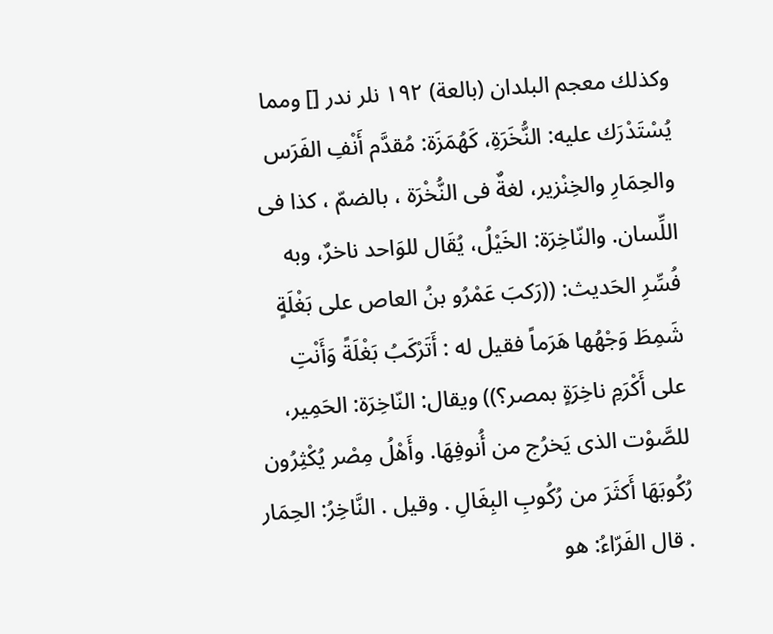وكذلك معجم البلدان (بالعة) ١٩٢ نلر ندر [] ومما يُسْتَدْرَك عليه: النُّخَرَةِ، كَهُمَزَة: مُقدَّم أَنْفِ الفَرَس والحِمَارِ والخِنْزير، لغةٌ فى النُّخْرَة ، بالضمّ ، كذا فى اللِّسان. والنّاخِرَة: الخَيْلُ، يُقَال للوَاحد ناخرٌ، وبه فُسِّرِ الحَديث: ((رَكبَ عَمْرُو بنُ العاص على بَغْلَةٍ شَمِطَ وَجْهُها هَرَماً فقيل له : أَتَرْكَبُ بَغْلَةً وَأَنْتِ على أَكْرَمِ ناخِرَةٍ بمصر؟)) ويقال: النّاخِرَة: الحَمِير، للصَّوْت الذى يَخرُج من أُنوفِهَا. وأَهْلُ مِصْر يُكْثِرُون رُكُوبَهَا أَكثَرَ من رُكُوبِ البِغَالِ . وقيل . النَّاخِرُ: الحِمَار . قال الفَرّاءُ: هو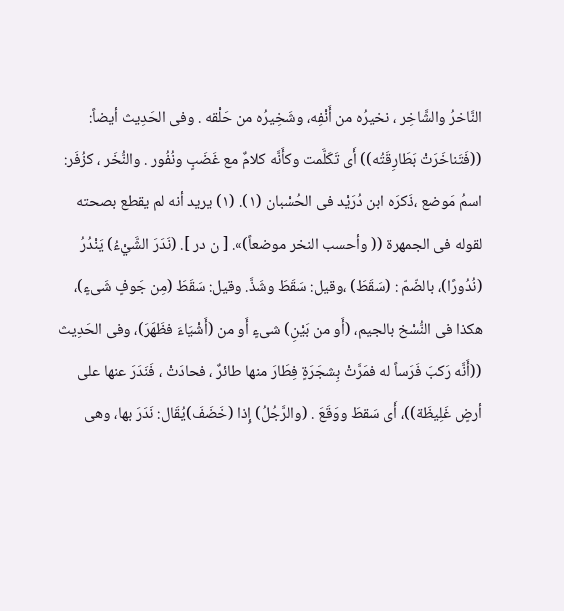النَّاخرُ والشَّاخِر ، نخیرُه من أَنْفِه، وشَخِيرُه من حَلْقه . وفى الحَدِيث أيضاً: ((فَتَناخَرَتْ بَطَارِقَتُه)) أَى تَكَلَّمت وكأَنَّه كلامٌ مع غَضَبٍ ونُفُور . والنُّخَر ، كزُفَر: اسمُ مَوضع ،ذَكرَه ابن دُرَيْد فى الحُسْبان (١). (١) يريد أنه لم يقطع بصحته لقوله فى الجمهرة (( وأحسب النخر موضعاً)». [ ن در ]. (نَدَرَ الشَّيْءُ) يَنْدُرُ (نُدُورًا)، بالضّمّ : (سَقَطَ) ،وقيل: سَقَطَ وشَذَّ. وقيل: سَقَطَ (مِن جَوفٍ شَىءٍ)، هكذا فى النُّسْخ بالجيم، (أَو من بَيْنِ) شىءٍ أَو من (أَشْيَاءَ فظَهَرَ)، وفى الحَدِيث ((أَنَّه رَكبَ فَرَساً له فمَرَّتْ بِشجَرَةٍ فِطَارَ منها طائرٌ ، فحادَتْ ، فَنَدَرَ عنها على أرضٍ غَلِيظَة))، أَى سَقطَ ووَقَعَ . (والرَّجُلُ) إِذا (خَضَفَ)يُقَال: نَدَرَ بها، وهى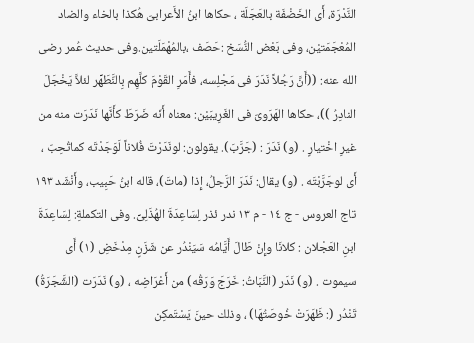النَّدْرَة، أَى الخَضْفَة بالعَجَلَة ، حكاها ابنُ الأَعرابىّ هُكذا بالخاء والضاد المُعْجَمَتیْن، وفى بَعْض النُّسَخ :حَصَف ،بالمُهْمَلَتین.وفى حديث عُمر رضى الله عنه: ((أَنَّ رَجُلاً نَدَرَ فى مَجْلِسه، فأَمَرِ القَوْمَ كلَّهِم بِالنَّطَهِّر لئلاَّ يَخْجَلَ النادِرُ ))، حكاها الھَرَوىّ فى الغَرِيبَيْن: معناه أَنّه ضَرَطَ كأَنَّها نَدَرَت منه من غيرِ اخْتیارٍ . (و) نَدَرَ : (جَرَّبَ). يقولون: لونَدَرْتَ فُلاناً لَوَجَدْتَه كماتُحِبّ ، أَى لوجَرَّبْتَه . (و) يقال: نَدَرَ الرَّجلُ، إِذا (ماتَ)، قاله ابنُ حَبِيب، وأَنْشَد ١٩٣ تاج العروس - ج ١٤ - م ١٣ ندر ئذر لِسَاعِدَةَ الهُذَلِىِّ. وفى التكملةِ: لِسَاعِدَةَ ابنِ العَجْلان : كلانَا وإِنْ طَالَ أَيَّامُه سَيَنْدُر عن شَزَنٍ مِدْخَضِ (١) أَى سيموت . (و) نَدَر (النَّبَاتُ: خَرَجَ وَرَقُه) من أَعْرَاضِه ، (و) نَدَرَت (الشَّجَرَةُ) تَنْدُر (: ظَهَرَتْ خُوصَتُهَا) ، وذلك حينَ يَسْتَمكِن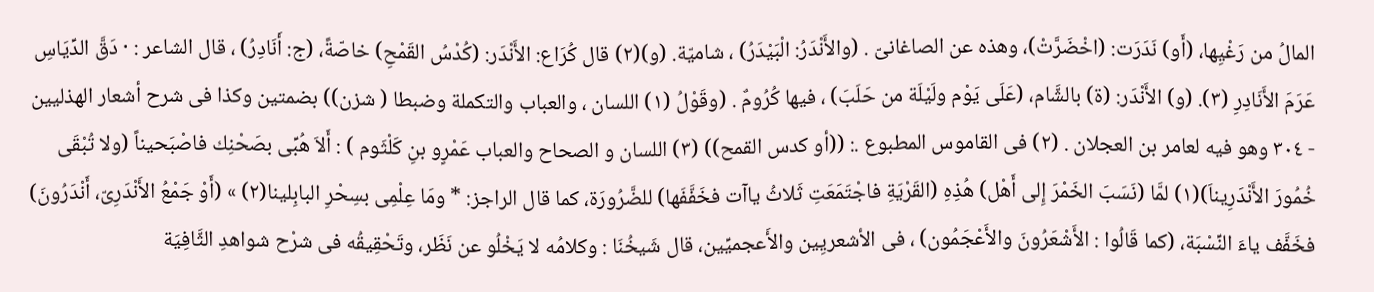المالُ من رَغْيِها، (أَو) نَدَرَت: (اخْضَرَّتْ)، وهذه عن الصاغانىّ . (والأَنْدَرُ: الْبَيْدَرُ) ، شاميّة. (و)(٢) قال كُرَاع: الأَنْدَر: (كُدْسُ القَمْحِ) خاصّةً، (ج: أَنَادِرُ) ، قال الشاعر : · دَقَّ الدِّيَاسِ عَرَمَ الأَنَادِرِ (٣). (و) الأَنْدَر: (ة) بالشَّام، (عَلَى يَوْم ولَيْلَة من حَلَبَ) ، فيها كُرُومٌ . (وقَوْلُ (١) اللسان ، والعباب والتكملة وضبطا ( شزن)) بضمتين وكذا فى شرح أشعار الهذليين - ٣٠٤ وهو فيه لعامر بن العجلان . (٢) فى القاموس المطبوع .: ((أو كدس القمح)) (٣) اللسان و الصحاح والعباب عَمْرٍو بنِ كَلْثَوم ) : أَلاَ هُبِّى بصَحْنِك فاصْبَحيناً (ولا تُبْقَى خُمُورَ الأَنْدَرِيناَ)(١) لمَّا (نَسَبَ الخَمْرَ إِلى أَهْل) هُذِهِ (القَرْيَةِ فاجْتَمَعَتِ ثَلاثُ ياآت فخَفَّفَها) للضَّرُورَة، كما قال الراجز: * ومَا عِلْمِى بسِحْرِ البابِلينا(٢) » (أَوْ جَمْعُ الأَنْدَرِىّ، أَنْدَرُونَ) فخَفَّف ياءَ النِّسْبَة، (كما قَالُوا : الأَشْعَرُونَ والأَعْجَمُون) ، فى الأشعريِین والأَعجميِّين، قال شَيخُنَا : وكلامُه لا يَخْلُو عن نَظَر، وتَحْقِيقُه فى شرْح شواهدِ الثَّافِيَة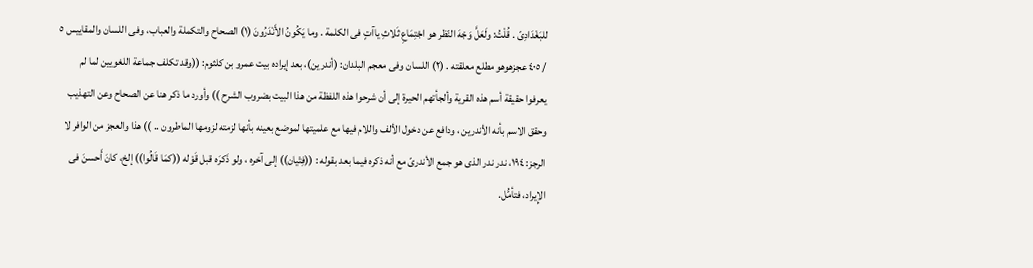للبَغْدَادِىّ . قُلْتُ: ولَعَلَّ وَجْهَ النّظر هو اجْتِمَاعِ ثَلاثِ ياآتٍ فى الكلمة . وما يَكُونُ الأَنْدَرُونَ (١) الصحاح والتكملة والعباب، وفى اللسان والمقاييس ٥ / ٤٠٥ عجزهوهو مطلع معلقته . (٢) اللسان وفى معجم البلدان: (أندرين)، بعد إيراده بيت عمرو بن كلثوم: ((وقد تكلف جماعة اللغويين لما لم يعرفوا حقيقة أسم هذه القرية وألجأتهم الحيرة إلى أن شرحوا هذه اللفظة من هذا البيت بضروب الشرح )) وأورد ما ذكر هنا عن الصحاح وعن التهذيب وحقق الاسم بأنه الأندرين ، ودافع عن دخول الألف واللام فيها مع علميتها لموضع بعينه بأنها لزمته لزومها الماطرون .. )) هذا والعجز من الوافر لا الرجز: ١٩٤، ندر ندر الذى هو جمع الأندرىّ مع أنه ذكره فيما بعد بقوله : ((فِتْيان)) إلى آخره ، ولو ذَكرَه قبل قَوْله ((كمَا قَالُوا)) إلخ، كانَ أَحسنَ فى الإِيراد، فتأمُّل.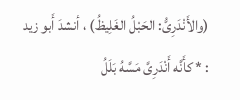(والأَنْدَرِىُّ: الحَبْلُ الغَلِيظُ) ، أنشدَ أَبو زيد : * كأَنَّه أَنْدَرِىَّ مَسَّهُ بَلَلُ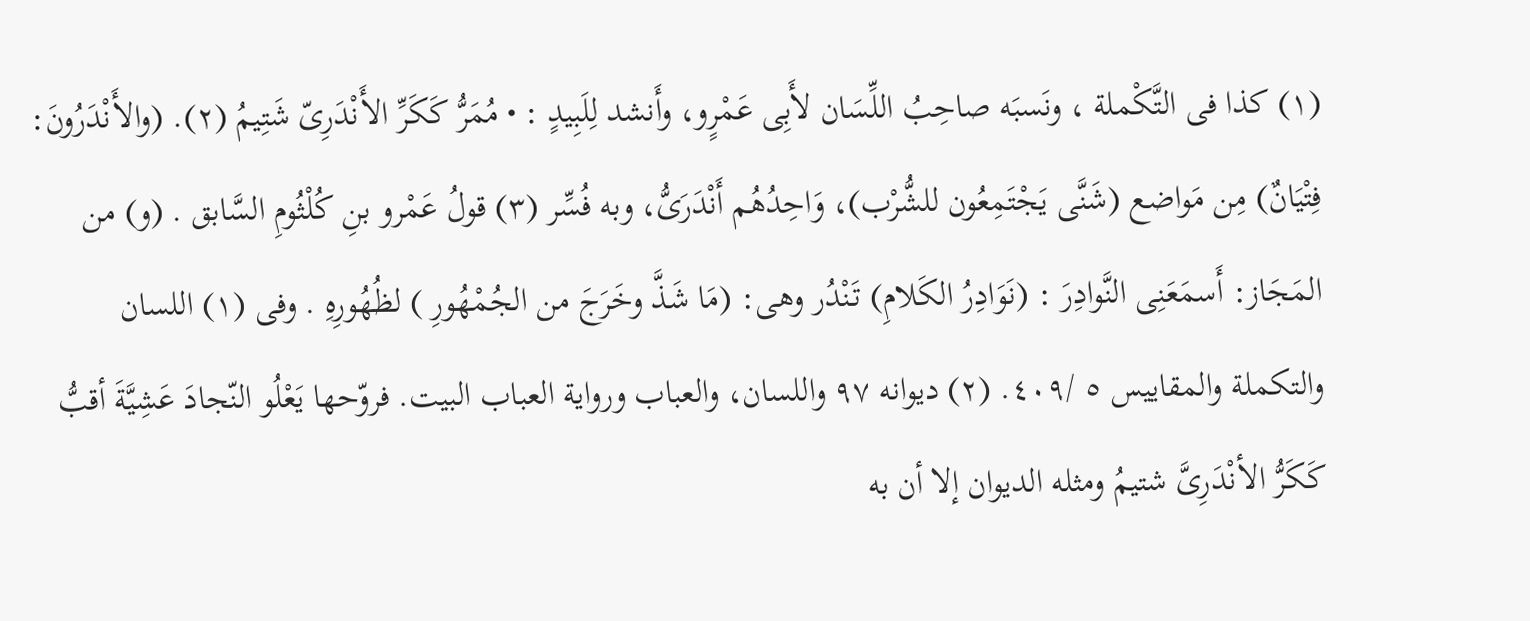(١) كذا فى التَّكْملة ، ونَسبَه صاحِبُ اللِّسَان لأَبِى عَمْرٍو، وأَنشد لِلَبِيدٍ : • مُمَرُّ كَكَرِّ الأَنْدَرِىّ شَتِيمُ (٢). (والأَنْدَرُونَ: فِتْيَانٌ) مِن مَواضع (شَنَّى يَجْتَمِعُون للشُّرْب)، وَاحِدُهُم أَنْدَرَىُّ، وبه فُسِّر (٣) قولُ عَمْرو بنِ كُلْثُومِ السَّابق . (و) من المَجَاز: أَسمَعَنِى النَّوادِرَ : (نَوَادِرُ الكَلامِ) تَنْدُر وهى: (مَا شَذَّ وخَرَجَ من الجُمْهُورِ ) لظُهُورِهِ . وفى (١) اللسان والتكملة والمقاييس ٥ /٤٠٩. (٢) ديوانه ٩٧ واللسان، والعباب ورواية العباب البيت. فروّحها يَعْلُو النّجادَ عَشِيَّةَ أقبُّ كَكَرُّ الأنْدَرِىَّ شتيمُ ومثله الديوان إلا أن به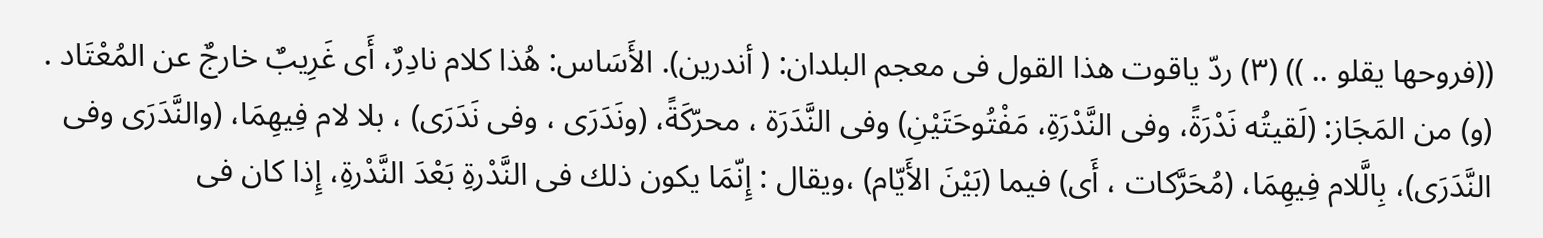((فروحها يقلو .. )) (٣) ردّ ياقوت هذا القول فى معجم البلدان: ( أندرين). الأَسَاس: هُذا كلام نادِرٌ، أَى غَرِيبٌ خارجٌ عن المُعْتَاد . (و) من المَجَاز: (لَقيتُه نَدْرَةً، وفى النَّدْرَةِ، مَفْتُوحَتَيْنِ) وفى النَّدَرَة ، محرّكَةً، (ونَدَرَى ، وفى نَدَرَى) ، بلا لام فِيهِمَا، (والنَّدَرَى وفى النَّدَرَى)، بِالَّلام فِيهِمَا، (مُحَرَّكات ، أَى) فيما (بَيْنَ الأَيّام) ،ويقال : إِنّمَا يكون ذلك فى النَّدْرةِ بَعْدَ النَّدْرةِ، إِذا كان فى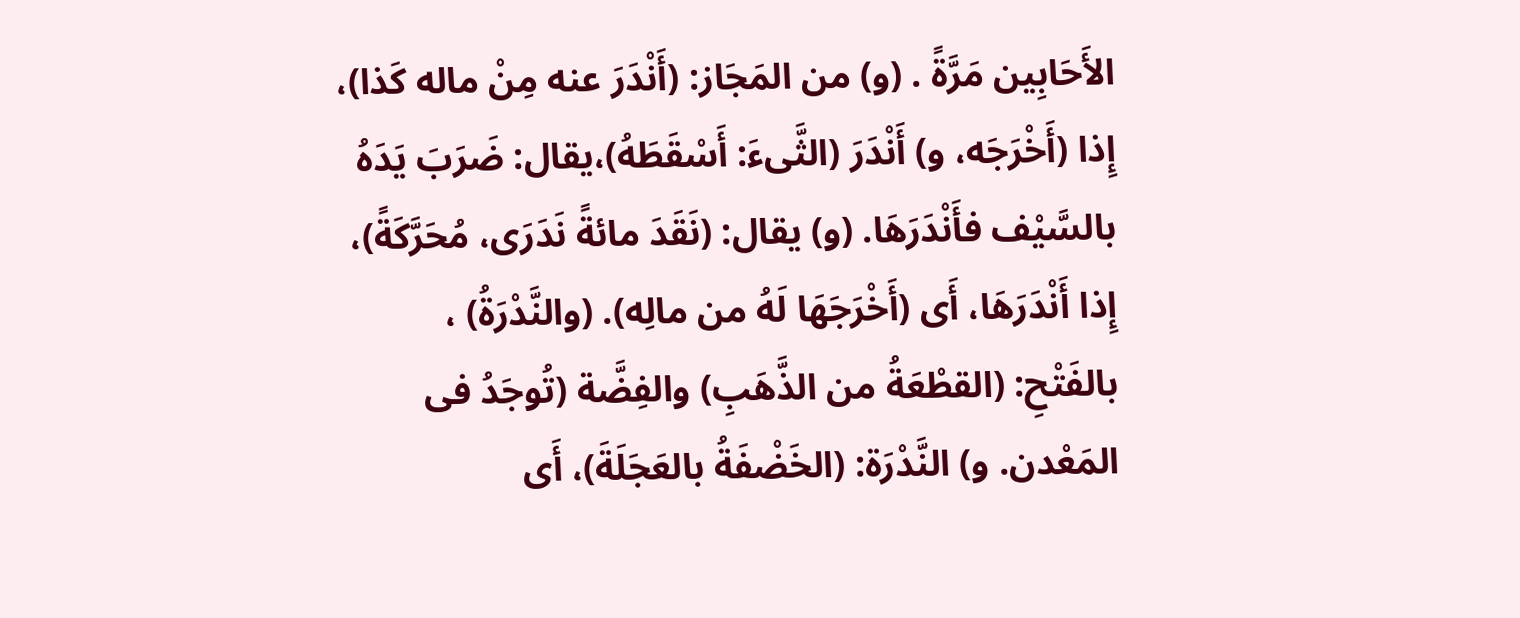الأَحَابِين مَرَّةً . (و) من المَجَاز: (أَنْدَرَ عنه مِنْ ماله كَذا)، إِذا (أَخْرَجَه، و) أَنْدَرَ (الثَّىءَ: أَسْقَطَهُ)،يقال: ضَرَبَ يَدَهُ بالسَّيْف فأَنْدَرَهَا. (و) يقال: (نَقَدَ مائةً نَدَرَى، مُحَرَّكَةً)، إِذا أَنْدَرَهَا، أَى (أَخْرَجَهَا لَهُ من مالِه). (والنَّدْرَةُ) ، بالفَتْحِ: (القطْعَةُ من الذَّهَبِ) والفِضَّة (تُوجَدُ فى المَعْدن. و) النَّدْرَة: (الخَضْفَةُ بالعَجَلَةَ)، أَى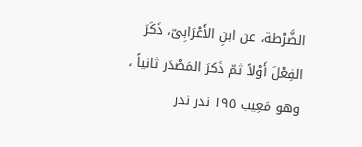الضَّرْطة، عن ابنِ الأَعْرَابِىّ، ذَكَرَ الفِعْلَ أَوْلاً ثمّ ذَكرَ المَصْدَر ثانياً ، وهو مَعِيب ١٩٥ ندر ندر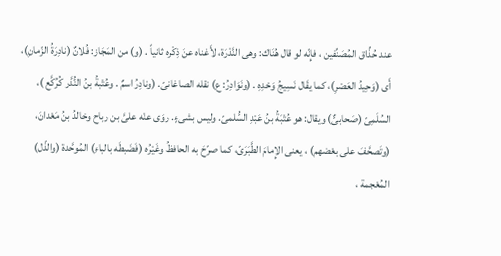عند حُذِّاق المُصَنِّفين ، فإِنّه لو قال هُنَاك: وهى النَّدْرَة، لأَغناه عنَ ذِكْره ثانياً . (و) من المَجَاز: فُلانٌ (نادِرَةُ الزّمانِ)، أَى (وَحِيدُ العَصْرِ)، كما يقَال نَسِيجُ وَحْدِهِ . (ونَوَادِرُ: ع) نقله الصاغانىّ. (ونادِرُ اسمٌ . وعُتْبةُ بنُ النُّدَّر كُرُكَّع )، السُلَمِىّ (صَحابىٌّ) ويقال: هو عُتْبَةُ بنُ عَبْدِ السُّلمىّ. وليس بشىءٍ. روَى عنْه علىَّ بن رباح وخالدُ بنُ مَعْدانَ، (وتَصحَّفَ على بعْضهم) ، يعنى الإِمامَ الطَّبَرَىّ، كما صرّحَ به الحافظُ وغَيْرُه (فَضَبطَه بالباءِ) المُوحَّدة (والذّل) المُعْجمة ،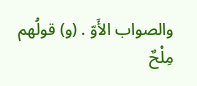والصواب الأَوّ . (و) قولُهم مِلْحٌ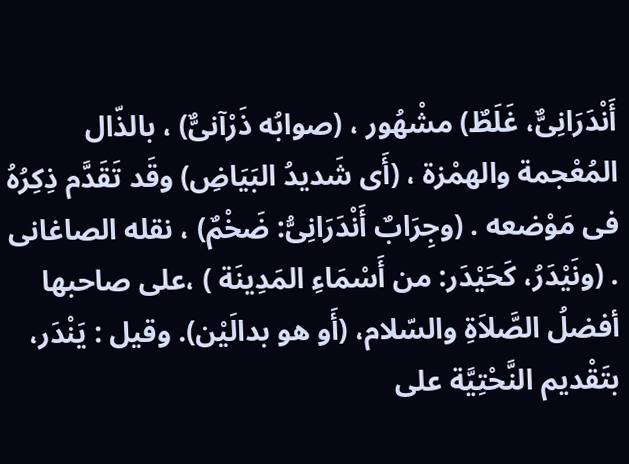أَنْدَرَانِىٌّ، غَلَطٌ) مشْهُور ، (صوابُه ذَرْآنىٌّ) ، بالذّال المُعْجمة والهمْزة ، (أَى شَديدُ البَيَاضِ) وقَد تَقَدَّم ذِكِرُهُ فى مَوْضعه . (وجِرَابٌ أَنْدَرَانِىُّ: ضَخْمٌ) ، نقله الصاغانى . (ونَيْدَرُ، كَحَيْدَر: من أَسْمَاءِ المَدِينَة ) ،على صاحبها أفضلُ الصَّلاَةِ والسّلام، (أَو هو بدالَيْن). وقيل : يَنْدَر، بتَقْديم النَّحْتِيَّة على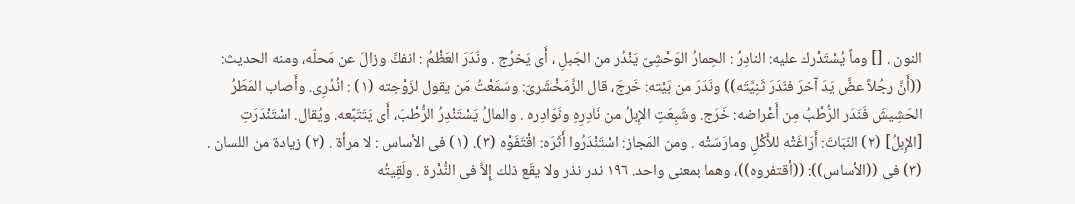النون . [] وماً يُسْتَدْرك عليه: النادِرُ : الحِمارُ الوَحْشِىّ يَنْدُر من الجَبلِ ، أَى يَخرُج . ونَدَرَ العَظْمُ : انفكَّ وزالَ عن مَحلّه، ومنه الحديث: ((أَنَّ رجُلاً عضَّ يَدَ آخرَ فنَدَرَ ثَنِيَّتَه)) ونَدَرَ من بَيْته: خَرجَ، قال الزَّمَخْشَرىّ: وسَمَعْتُ مَن يقول لزَوْجته (١) : انُدُرِى. وأَصاب المَطَرُ الحَشِيشَ فَنَدَر الرُّطْبُ مِن أَعْراضه: خَرَج. وشَبِعَتِ الإِبلُ من نَادِرِهِ ونَوَادِره . والمالُ يَسْتَنْدِرُ الرُّطْبَ، أَى يَتَتَبَّعه. ويُقال. اسْتَنْدَرَتِ [الإِبلُ] (٢) النّبَاتَ: أَرَاغَتْه للأَكْلِ ومارَسَتْه . ومن المَجاز: اسْتَنْدَرُوا أَثَرَه: اقْتَفَوْه (٣). (١) فى الأساس : لا مرأة . (٢) زيادة من اللسان . (٣) فى ((الأساس)): ((أقتفروه))، وهما بمعنى واحد. ١٩٦ ندر نذر ولا يقَع ذلك إِلاَّ فى النُّدْرة . ولَقِيتُه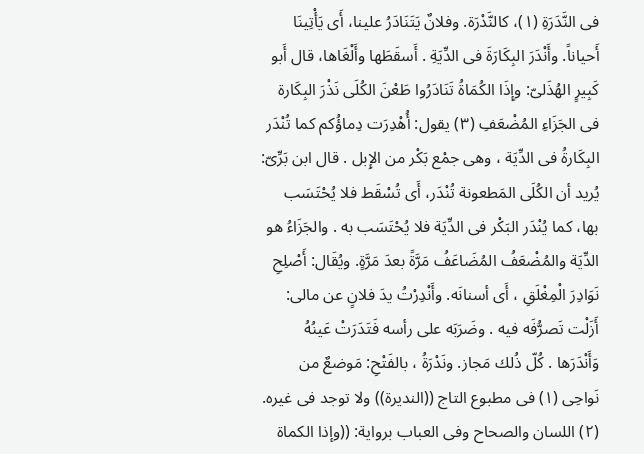فى النَّدَرَةِ (١)، كالنَّدْرَة. وفلانٌ يَتَنَادَرُ علينا، أَى يَأْتِينَا أَحياناً. وأَنْدَرَ البِكَارَةَ فى الدِّيَةِ . أَسقَطَها وأَلْغَاها، قال أَبو كَبِيرٍ الهُذَلىّ: وإِذَا الكُمَاةُ تَنَادَرُوا طَعْنَ الكُلَى نَذْرَ البِكَارة فى الجَزَاءِ المُضْعَفِ (٣) يقول: أُهْدِرَت دِماؤُكم كما تُنْدَر البِكَارةُ فى الدِّيَة ، وهى جمْع بَكْر من الإِبل . قال ابن بَرِّىّ: يُريد أن الكُلَى المَطعونة تُنْدَر، أَى تُسْقَط فلا يُحْتَسَب بها، كما يُنْدَر البَكْر فى الدِّيَة فلا يُحْتَسَب به . والجَزَاءُ هو الدِّيَة والمُضْعَفُ المُضَاعَفُ مَرَّةً بعدَ مَرَّةٍ. ويُقَال: أَصْلِحِ نَوَادِرَ الْمِغْلَقِ ، أَى أسنانَه. وأَنْدِرْتُ يدَ فلانٍ عن مالی: أَزَلْت تَصرُّفَه فيه . وضَرَبَه على رأسه فَتَدَرَتْ عَينُهُ وَأَنْدَرَها . كُلّ ذُلك مَجاز. ونَدْرَةُ ، بالفَتْحِ: مَوضعٌ من نَواحِى (١) فى مطبوع التاج ((النديرة)) ولا توجد فى غيره. (٢) اللسان والصحاح وفى العباب برواية: ((وإذا الكماة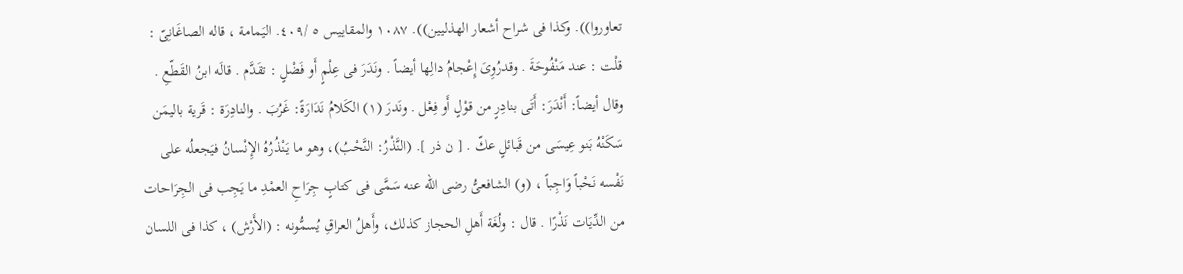تعاوروا)). وكذا فى شراح أشعار الهذليين)). ١٠٨٧ والمقاييس ٥ /٤٠٩. اليَمامة ، قاله الصاغَانِىّ : قلْت : عند مَنْفُوحَةَ . وقدرُوِىَ إِعْجامُ دالِها أيضاً . ونَدَرَ فى عِلْمٍ أَو فَضْلٍ : تقَدَّم . قالَه ابنُ القَطّعِ . وقال أيضاً: أَنْدَرَ: أَتَى بنادِرٍ من قوْلٍ أَو فِعْل . ونَدرَ (١) الكَلامُ نَدَارَةً: غَرُبَ . والنادِرَة : قَرية باليمَن سَكَنْهُ بَنو عِيسَى من قَبائلٍ عكّ . [ ن ذر ]. (النَّذْرُ: النَّحْبُ)، وهو ما يَنْذُرُهُ الإِنْسانُ فيَجعلُه على نَفْسه نَحْباً وَاجِباً ، (و) الشافعىُّ رضى الله عنه سَمَّی فى كتابٍ جِرَاحِ العمْدِ ما يَجِب فى الجِرَاحات من الدِّيَات نَذْرًا . قال : ولُغَة أَهلِ الحجاز كذلك، وأَهلُ العراقِ يُسمُّونه : (الأَرْش) ، كذا فى اللسان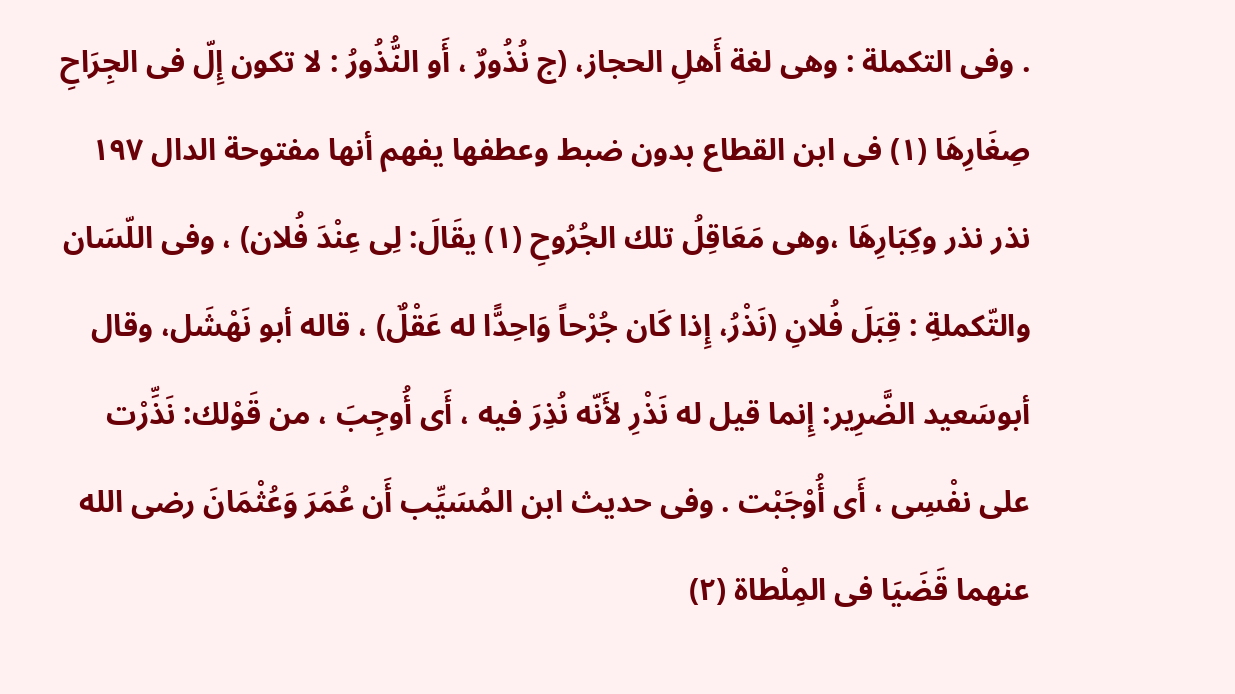. وفى التكملة : وهى لغة أَهلِ الحجاز، (ج نُذُورٌ ، أَو النُّذُورُ : لا تكون إِلّ فى الجِرَاحِ صِغَارِهَا (١) فى ابن القطاع بدون ضبط وعطفها يفهم أنها مفتوحة الدال ١٩٧ نذر نذر وكِبَارِهَا ،وهى مَعَاقِلُ تلك الجُرُوحِ (١) يقَالَ: لِى عِنْدَ فُلان) ، وفى اللّسَان والتّكملةِ : قِبَلَ فُلانِ (نَذْرُ، إِذا كَان جُرْحاً وَاحِدًّا له عَقْلٌ) ، قاله أبو نَهْشَل، وقال أبوسَعيد الضَّرِير: إِنما قيل له نَذْرِ لأَنّه نُذِرَ فيه ، أَى أُوجِبَ ، من قَوْلك: نَذِّرْت على نفْسِى ، أَى أُوْجَبْت . وفى حديث ابن المُسَيِّب أَن عُمَرَ وَعُثْمَانَ رضى الله عنهما قَضَيَا فى المِلْطاة (٢)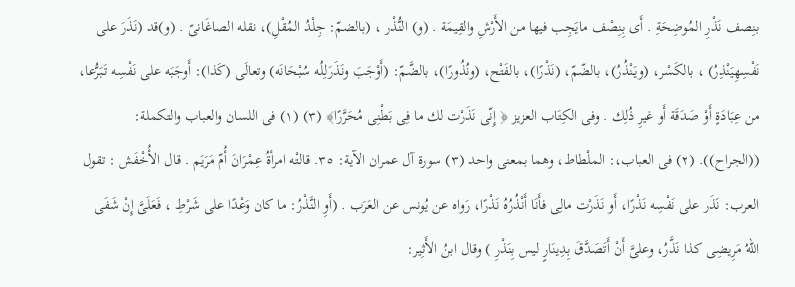بنِصف نَذْرِ المُوضِحَةِ . أَى بِنِصْف مايَجِب فيها من الأَرْشِ والقِيمَة . (و) النُّذْر ، (بالضمّ: جِلْدُ المُقْلِ)، نقله الصاغَانىّ . (و)قد (نَذَرَ على نَفْسِهِيَنْذِرُ) ، بالكَسْر، (ويَنْذُرُ)، بالضّمّ، (نَذْرًا)، بالفَتْح، (ونُذُورًا)، بالضَّمّ: (أَوْجَبَ ونَذَرَلِلُه سُبْحَانَه) وتعالَى (كَذا): أَوجَبَه على نَفْسِه تَبَرُّعا، من عِبَادَةٍ أَوْ صَدَقَة أَو غيرِ ذُلِك . وفى الكِتَاب العزيز ﴿ إِنّى نَذَرْت لك ما فِى بَطْنِى مُحَرَّرًا﴾ (٣) (١) فى اللسان والعباب والتكملة: ((الجراح)). (٢) فى العباب،: الملْطاط، وهما بمعنى واحد (٣) سورة آل عمران الآية: ٣٥. قالتْه امرأةُ عِمْرَانَ أُمّ مَرَيَم . قال الأُخْفَش : تقول العرب: نَذَر على نَفْسِه نَذْرًا، أَو نَذَرْت مالِی فأَنَا أَنْذُرُهُ نَذْرًا، رَواه عن يُونس عن العَرَب . (أَوِ النَّذْرُ: ما كان وَعْدًا على شَرْطِ ، فَعَلَىَّ إِنْ شَفَى اللهُ مَرِيضِى كذا نَذَّرُ، وعلىَّ أَنْ أَتَصَدَّقَ بِدِينَارٍ ليس بِنَذْرِ ) وقال ابنُ الأَثِير: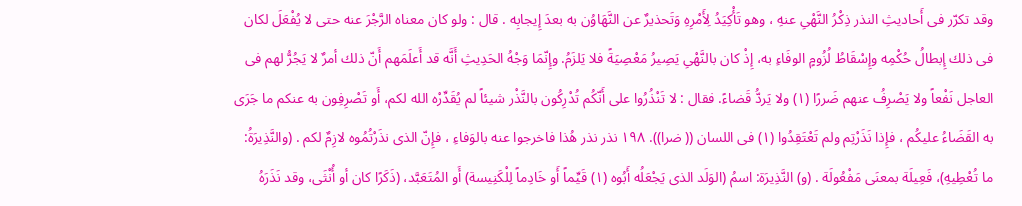وقد تكرّر فى أَحاديثِ النذر ذِكْرُ النَّهْىِ عنهِ ، وهو تَأْكِيَدُ لِأَمْرِهِ وَتَحذيرٌ عن النَّهَاوُن به بعدَ إِيجابِه . قال : ولو كان معناه الرَّجْرَ عنه حتى لا يُفْعَلَ لكان فى ذلك إِبطالُ حُكْمِه وإِسْقَاطُ لُزُومٍ الوفَاءِ به، إِذْ كان بالنَّهْىِ يَصِيرُ مَعْصِيَةً فلا يَلزَمُ. وإِنّمَا وَجْهُ الحَدِيثِ أَنَّه قد أَعلَمَهم أَنّ ذلك أمرٌ لا يَجُرُّ لهم فى العاجل نَفْعاً ولا يَصْرِفُ عنهم ضَررًا (١) ولا يَردُّ قَضاءً. فقال : لا تَنْذُرُوا على أَنّكُم تُدْرِكُون بالنَّذْر شيئاً لم يُقَدِّرْه الله لكم، أَو تَصْرِفِون به عنكم ما جَرَى به القَضَاءُ عليكُم ، فإِذا نَذَرْتِم ولم تَعْتَقِدُوا (١) فى اللسان (( ضرا)). ١٩٨ نذر نذر هُذا فاخرجوا عنه بالوَفاءِ ، فإِنّ الذى نذَرْتُمُوه لازِمٌ لكم . (والنَّذِيرَةُ: ما تُعْطِيهِ)، فَعِيلَة بمعنَى مَفْعُولَة . (و) النَّذِيرَة: اسمُ (الوَلَد الذى يَجْعَلُه أَبُوه (١) قَيِّماً أَو خَادِماً لِلْكَنِيسة) أَو المُتَعَبَّد، (ذَكَرًا كان أو أُنْثَى، وقد نَذَرَهُ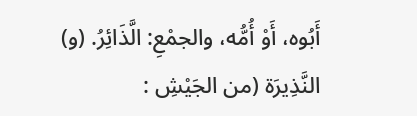أَبُوه، أَوْ أُمُّه، والجمْعِ: الَّذَائِرُ. (و) النَّذِيرَة (من الجَيْشِ :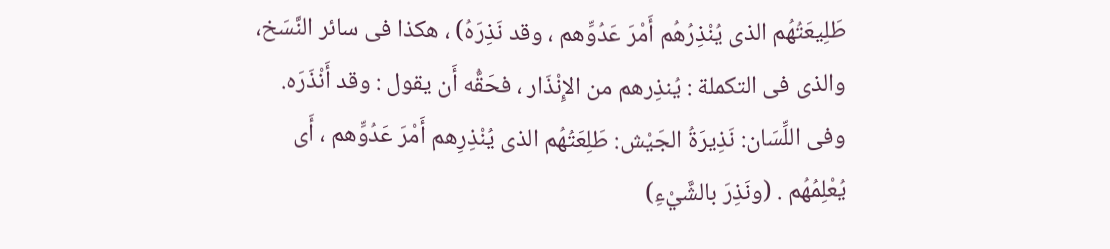طَلِيعَتُهُم الذى يُنْذِرُهُم أَمْرَ عَدُوِّهم ، وقد نَذِرَهُ) ، هكذا فى سائر النَّسَخ، والذى فى التكملة : يُنذِرهم من الإِنْذَار ، فحَقُّه أَن يقول : وقد أَنْذَرَه. وفى اللِّسَان: نَذِيرَةُ الجَيْش: طَلِعَتُهُم الذى يُنْذِرِهم أَمْرَ عَدُوِّهم ، أَى يُعْلِمُهُم . (ونَذِرَ بالشَّيْءِ)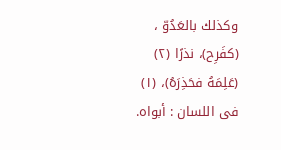وكذلك بالعَدُوّ ، (كفَرِح)، نذرًا (٢) (عَلِمَهُ فحَذِرَهُ)، (١) فى اللسان : أبواه.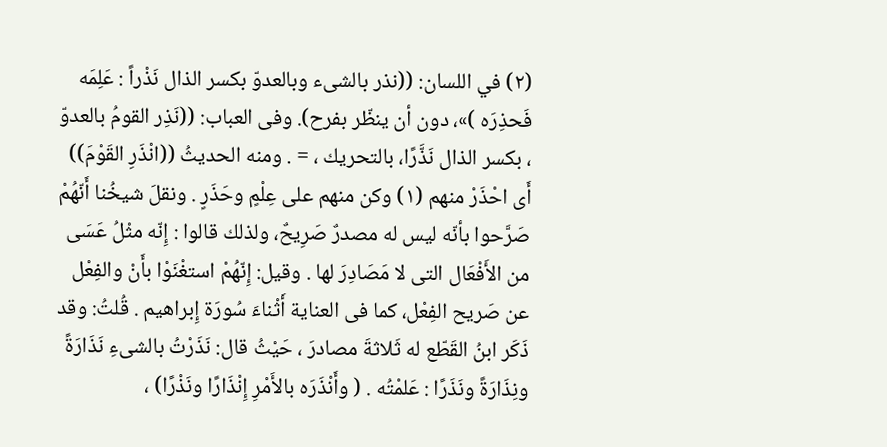(٢) في اللسان: ((نذر بالشىء وبالعدوّ بكسر الذال نَذْراً : عَلِمَه فَحذِرَه )»، دون أن ينظّر بفرح). وفى العباب: ((نَذِر القومُ بالعدوّ ، بكسر الذال نَذَّرًا، بالتحريك ، = . ومنه الحديثُ ((انْذَرِ القَوْمَ)) أَى احْذَرْ منهم (١) وكن منهم على عِلْمٍ وحَذَرٍ . ونقلَ شيخُنا أَنّهُمْ صَرَّحوا بأنّه ليس له مصدرٌ صَرِيحٌ، ولذلك قالوا : إِنّه مثْلُ عَسَى من الأَفْعَال التى لا مَصَادِرَ لها . وقيل: إِنّهُمْ استغْنَوْا بأَنْ والفِعْل عن صَريح الفِعْل، كما فى العناية أَثْناءَ سُورَة إِبراهيم . قُلتُ: وقد ذَكَر ابنُ القَطّع له ثَلاثةَ مصادرَ ، حَيْثُ قال: نَذَرْتُ بالشىءِ نَذَارَةً ونِذَارَةً ونَذَرًا : عَلمْتُه . ( وأَنْذَرَه بالأَمْرِ إِنْذَارًا ونَذْرًا) ،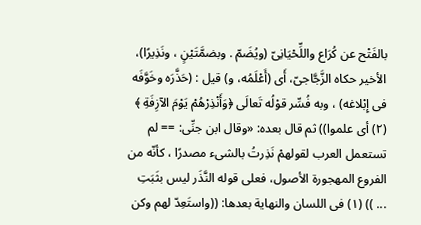بالفَتْح عن كُرَاع واللِّحْيَانِىّ (ويُضَمّ . وبضمَّتَيْنٍ ، ونَذِيرًا)، الأخير حكاه الزَّجَّاجىّ، أَى (أَعْلَمُه، و) قيل : (حَذَّرَه وخَوَّفَه فى إِبْلاغه) ، وبه فُسِّر قوْلُه تَعالَى ﴿وَأَنْذِرْهُمْ يَوْمَ الآزِفَةِ ﴾ (٢) أى علموا)) ثم قال بعده: «وقال ابن جنِّى: == لم تستعمل العرب لقولهمْ نَذِرتُ بالشىء مصدرًا ، كأنّه من الفروع المهجورة الأصول، فعلى قوله النَّذَر ليس بثَبَتِ ... )) (١) فى اللسان والنهاية بعدها: ((واستَعِدّ لهم وكن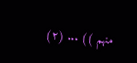منهم )) ... (٢)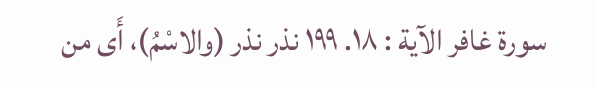سورة غافر الآية : ١٨. ١٩٩ نذر نذر (والاسْمُ)، أَى من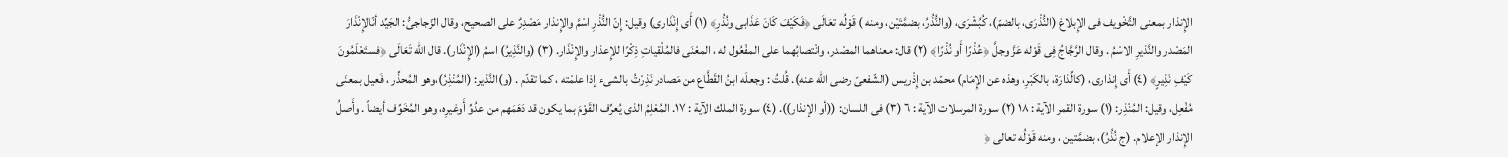الإِنذار بمعنى التَّخْويف فى الإِبلاغ (النُّذْرَى، بالضمّ)، كُبُشْرَى، (والنُّذُرُ، بضمَّتَيْن، ومنه ) قَوْلُه تعَالَى ﴿فَكَيْفَ كَانَ عَذَابى ونُذُرِ﴾ (١) أَى إِنْذَارى) وقيل: إِنّ النُّذْرِ اسْمَّ والإِنذار مَصْدِرٌ على الصحيح، وقال الزّجاجىُّ: الجَيِّد أنّالإِنْذَارَ المَصْدر والنَّذيرِ الاسْمُ . وقال الرَّجَّاجُ فِى قَوْله عَزَّ وجلَّ ﴿عُذْرًا أَو نُذْرًا﴾ (٢) قال: معناهما المصْدر، وانْتصابُهما على المفْعُول له ، المعْنَى فالمُلْقياتِ ذِكْرًا للإِعذار والإِنْذَار. (٣) (والنَّذِيرُ) اسمُ (الإِنْذَار). قال الله تَعَالَى ﴿فستَعْلَمُونَ كَيْفِ نَذِيرٍ﴾ (٤) أَى إِنذارى، (كالِّذارَة، بالكَبْرِ، وهذه عن الإِمَام) محمّد بن إِذْريس (الشّفعىّ رضى الله عنه). قُلتُ : وجعلَه ابنُ القَطَّاع من مَصادر نَذِرْتُ بالشىء إذا علمْته ، كما تقدّم . (و)النَّذير: (المُنْذِرُ)،وهو المُحذِّر ، فَعيل بمعنَى مُفْعِل، وقيل: المُنْذِر: (١) سورة القمر الآية : ١٨ (٢) سورة المرسلات الآية : ٦ (٣) فى اللسان: ((أو الإنذار)). (٤) سورة الملك الآية : ١٧. المُعْلِمُ الذى يُعرِّف القَوْمَ بما يكون قد دَهَمَهم من عدُوِّ أَوغيرِه، وهو المُخَوِّف أيضاً . وأَصلُ الإِنذار الإعلام. (ج نُذُرُ)، بضمَّتين ، ومنه قَوْلُه تعالى ﴿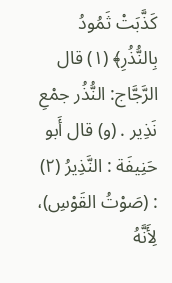كَذَّبَتْ ثَمُودُ بِالنُّذُرِ﴾ (١) قال الرَّجَّاج: النُّذُر جمْعِ نَذِير . (و) قال أَبو حَنِيفَة : النَّذِيرُ (٢) : (صَوْتُ القَوْسِ)، لِأَنَّهُ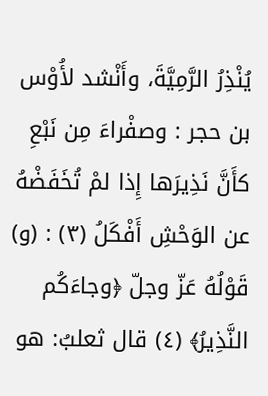يُنْذِرُ الرَّمِيَّةَ، وأَنْشد لأُوْس بن حجر : وصفْراءَ مِن نَبْعِ كأَنَّ نَذِيرَها إِذا لمْ تُخَفَضْهُ عن الوَحْشِ أَفْكَلُ (٣) : (و) قَوْلُهُ عَزّ وجلّ ﴿وجاءَكُم النَّذِيرُ﴾ (٤) قال ثعلبُ: هو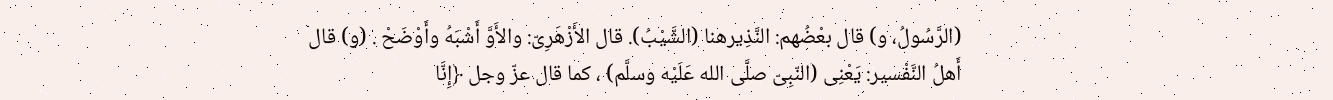(الرَّسُولُ، و) قال بعْضُهم: النَّذِيرهنا (الشَّيْبُ). قال الأَزْهَرِىّ: والأَوَّ أَشْبَهُ وأَوْضَحْ . (و) قال أَهلُ النَّفْسير: يَعْنِى (النّبِىّ صلَّى الله عَلَيْه وسلَّم) ، كما قال عزّ وجل ﴿إِنَّا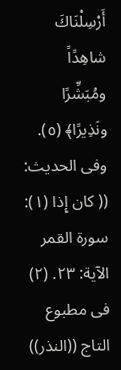أَرْسِلْنَاكَ شاهِدًاً ومُبَشِّرًا ونَذِيرًا﴾ (٥). وفى الحديث: (( كان إِذا (١): سورة القمر الآية: ٢٣. (٢) فى مطبوع التاج ((النذر))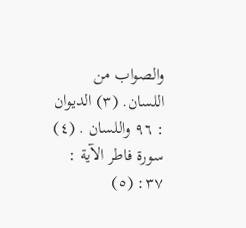والصواب من اللسان. (٣) الديوان : ٩٦ واللسان . (٤) سورة فاطر الآية : ٣٧: (٥)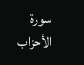سورة الأحزاب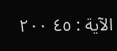الآية : ٤٥ ٢٠٠